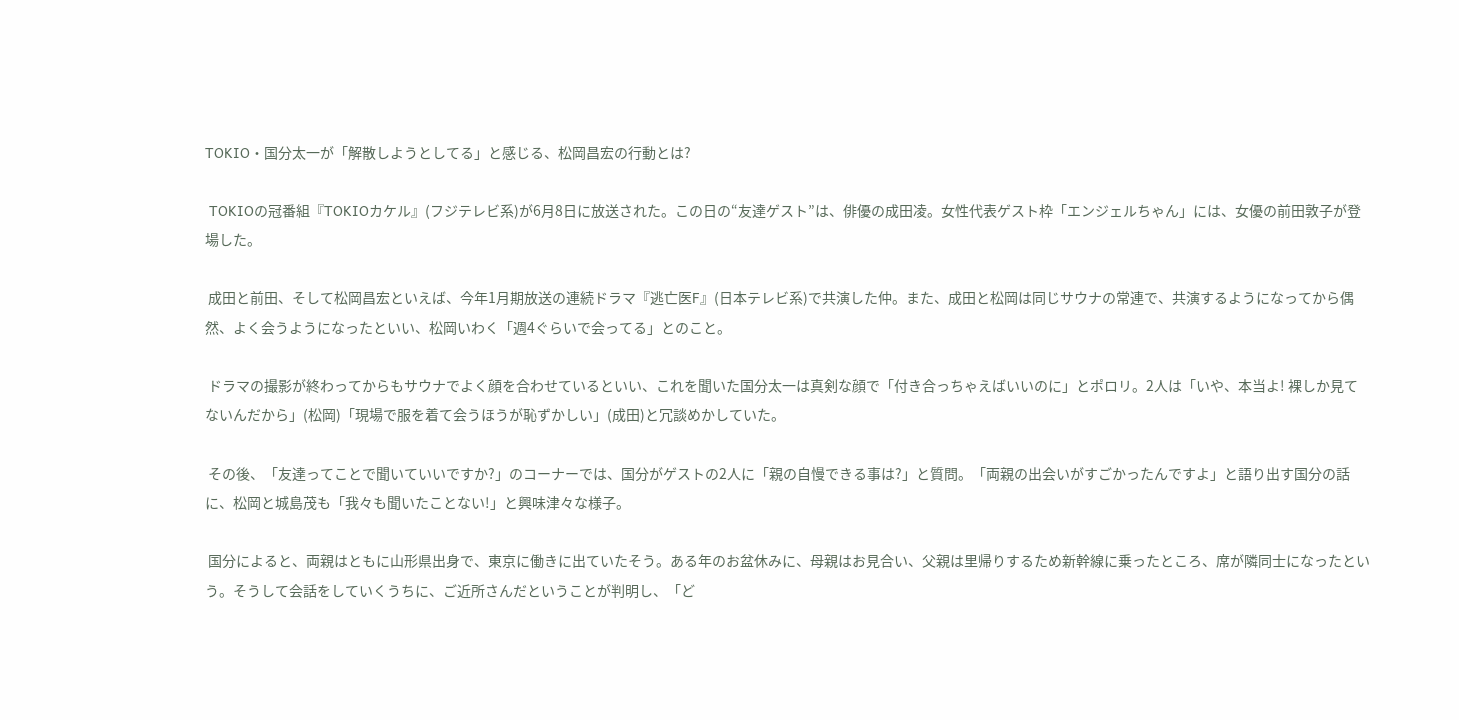TOKIO・国分太一が「解散しようとしてる」と感じる、松岡昌宏の行動とは?

 TOKIOの冠番組『TOKIOカケル』(フジテレビ系)が6月8日に放送された。この日の“友達ゲスト”は、俳優の成田凌。女性代表ゲスト枠「エンジェルちゃん」には、女優の前田敦子が登場した。

 成田と前田、そして松岡昌宏といえば、今年1月期放送の連続ドラマ『逃亡医F』(日本テレビ系)で共演した仲。また、成田と松岡は同じサウナの常連で、共演するようになってから偶然、よく会うようになったといい、松岡いわく「週4ぐらいで会ってる」とのこと。

 ドラマの撮影が終わってからもサウナでよく顔を合わせているといい、これを聞いた国分太一は真剣な顔で「付き合っちゃえばいいのに」とポロリ。2人は「いや、本当よ! 裸しか見てないんだから」(松岡)「現場で服を着て会うほうが恥ずかしい」(成田)と冗談めかしていた。

 その後、「友達ってことで聞いていいですか?」のコーナーでは、国分がゲストの2人に「親の自慢できる事は?」と質問。「両親の出会いがすごかったんですよ」と語り出す国分の話に、松岡と城島茂も「我々も聞いたことない!」と興味津々な様子。

 国分によると、両親はともに山形県出身で、東京に働きに出ていたそう。ある年のお盆休みに、母親はお見合い、父親は里帰りするため新幹線に乗ったところ、席が隣同士になったという。そうして会話をしていくうちに、ご近所さんだということが判明し、「ど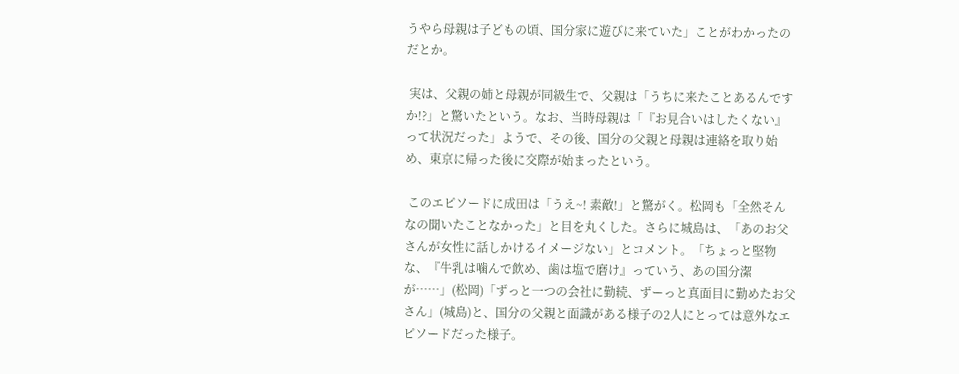うやら母親は子どもの頃、国分家に遊びに来ていた」ことがわかったのだとか。

 実は、父親の姉と母親が同級生で、父親は「うちに来たことあるんですか!?」と驚いたという。なお、当時母親は「『お見合いはしたくない』って状況だった」ようで、その後、国分の父親と母親は連絡を取り始め、東京に帰った後に交際が始まったという。

 このエピソードに成田は「うえ~! 素敵!」と驚がく。松岡も「全然そんなの聞いたことなかった」と目を丸くした。さらに城島は、「あのお父さんが女性に話しかけるイメージない」とコメント。「ちょっと堅物な、『牛乳は噛んで飲め、歯は塩で磨け』っていう、あの国分潔が……」(松岡)「ずっと一つの会社に勤続、ずーっと真面目に勤めたお父さん」(城島)と、国分の父親と面識がある様子の2人にとっては意外なエピソードだった様子。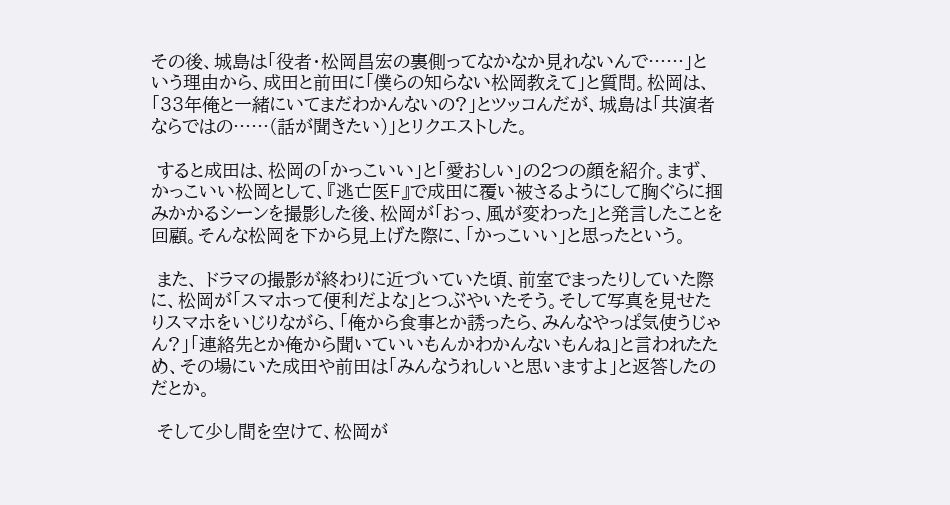その後、城島は「役者・松岡昌宏の裏側ってなかなか見れないんで……」という理由から、成田と前田に「僕らの知らない松岡教えて」と質問。松岡は、「33年俺と一緒にいてまだわかんないの?」とツッコんだが、城島は「共演者ならではの……(話が聞きたい)」とリクエストした。

 すると成田は、松岡の「かっこいい」と「愛おしい」の2つの顔を紹介。まず、かっこいい松岡として、『逃亡医F』で成田に覆い被さるようにして胸ぐらに掴みかかるシーンを撮影した後、松岡が「おっ、風が変わった」と発言したことを回顧。そんな松岡を下から見上げた際に、「かっこいい」と思ったという。

 また、 ドラマの撮影が終わりに近づいていた頃、前室でまったりしていた際に、松岡が「スマホって便利だよな」とつぶやいたそう。そして写真を見せたりスマホをいじりながら、「俺から食事とか誘ったら、みんなやっぱ気使うじゃん?」「連絡先とか俺から聞いていいもんかわかんないもんね」と言われたため、その場にいた成田や前田は「みんなうれしいと思いますよ」と返答したのだとか。

 そして少し間を空けて、松岡が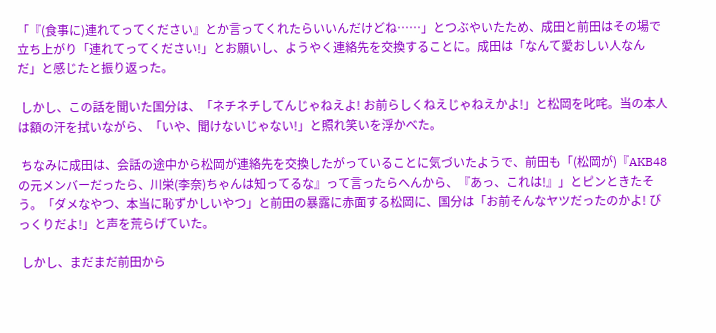「『(食事に)連れてってください』とか言ってくれたらいいんだけどね……」とつぶやいたため、成田と前田はその場で立ち上がり「連れてってください!」とお願いし、ようやく連絡先を交換することに。成田は「なんて愛おしい人なんだ」と感じたと振り返った。

 しかし、この話を聞いた国分は、「ネチネチしてんじゃねえよ! お前らしくねえじゃねえかよ!」と松岡を叱咤。当の本人は額の汗を拭いながら、「いや、聞けないじゃない!」と照れ笑いを浮かべた。

 ちなみに成田は、会話の途中から松岡が連絡先を交換したがっていることに気づいたようで、前田も「(松岡が)『AKB48の元メンバーだったら、川栄(李奈)ちゃんは知ってるな』って言ったらへんから、『あっ、これは!』」とピンときたそう。「ダメなやつ、本当に恥ずかしいやつ」と前田の暴露に赤面する松岡に、国分は「お前そんなヤツだったのかよ! びっくりだよ!」と声を荒らげていた。

 しかし、まだまだ前田から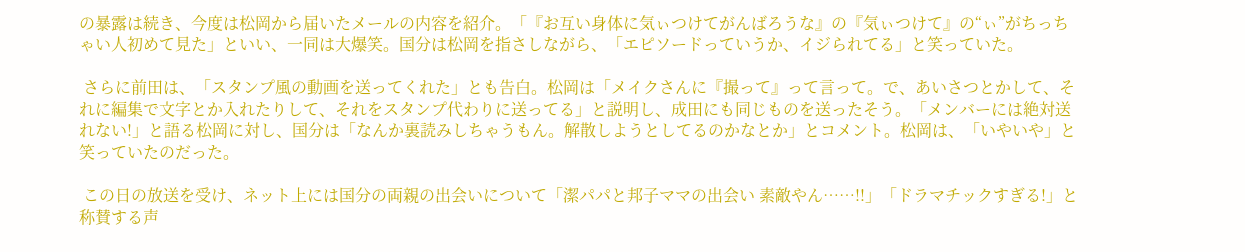の暴露は続き、今度は松岡から届いたメールの内容を紹介。「『お互い身体に気ぃつけてがんばろうな』の『気ぃつけて』の“ぃ”がちっちゃい人初めて見た」といい、一同は大爆笑。国分は松岡を指さしながら、「エピソードっていうか、イジられてる」と笑っていた。

 さらに前田は、「スタンプ風の動画を送ってくれた」とも告白。松岡は「メイクさんに『撮って』って言って。で、あいさつとかして、それに編集で文字とか入れたりして、それをスタンプ代わりに送ってる」と説明し、成田にも同じものを送ったそう。「メンバーには絶対送れない!」と語る松岡に対し、国分は「なんか裏読みしちゃうもん。解散しようとしてるのかなとか」とコメント。松岡は、「いやいや」と笑っていたのだった。

 この日の放送を受け、ネット上には国分の両親の出会いについて「潔パパと邦子ママの出会い 素敵やん……!!」「ドラマチックすぎる!」と称賛する声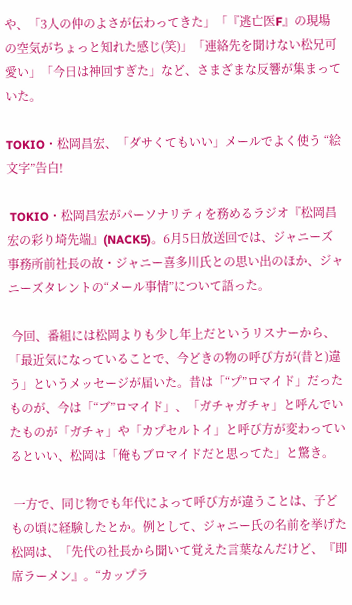や、「3人の仲のよさが伝わってきた」「『逃亡医F』の現場の空気がちょっと知れた感じ(笑)」「連絡先を聞けない松兄可愛い」「今日は神回すぎた」など、さまざまな反響が集まっていた。

TOKIO・松岡昌宏、「ダサくてもいい」メールでよく使う “絵文字”告白!

 TOKIO・松岡昌宏がパーソナリティを務めるラジオ『松岡昌宏の彩り埼先端』(NACK5)。6月5日放送回では、ジャニーズ事務所前社長の故・ジャニー喜多川氏との思い出のほか、ジャニーズタレントの“メール事情”について語った。

 今回、番組には松岡よりも少し年上だというリスナーから、「最近気になっていることで、今どきの物の呼び方が(昔と)違う」というメッセージが届いた。昔は「“プ”ロマイド」だったものが、今は「“ブ”ロマイド」、「ガチャガチャ」と呼んでいたものが「ガチャ」や「カプセルトイ」と呼び方が変わっているといい、松岡は「俺もブロマイドだと思ってた」と驚き。

 一方で、同じ物でも年代によって呼び方が違うことは、子どもの頃に経験したとか。例として、ジャニー氏の名前を挙げた松岡は、「先代の社長から聞いて覚えた言葉なんだけど、『即席ラーメン』。“カップラ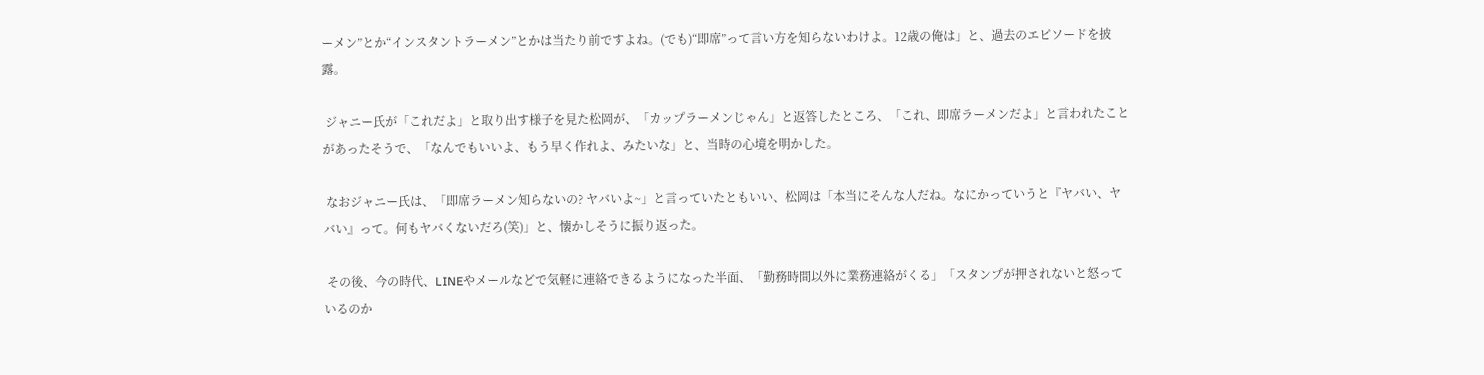ーメン”とか“インスタントラーメン”とかは当たり前ですよね。(でも)“即席”って言い方を知らないわけよ。12歳の俺は」と、過去のエピソードを披露。

 ジャニー氏が「これだよ」と取り出す様子を見た松岡が、「カップラーメンじゃん」と返答したところ、「これ、即席ラーメンだよ」と言われたことがあったそうで、「なんでもいいよ、もう早く作れよ、みたいな」と、当時の心境を明かした。

 なおジャニー氏は、「即席ラーメン知らないの? ヤバいよ~」と言っていたともいい、松岡は「本当にそんな人だね。なにかっていうと『ヤバい、ヤバい』って。何もヤバくないだろ(笑)」と、懐かしそうに振り返った。

 その後、今の時代、LINEやメールなどで気軽に連絡できるようになった半面、「勤務時間以外に業務連絡がくる」「スタンプが押されないと怒っているのか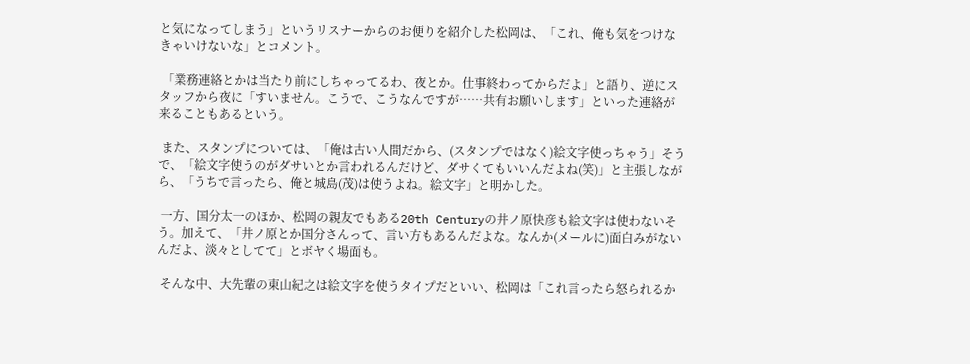と気になってしまう」というリスナーからのお便りを紹介した松岡は、「これ、俺も気をつけなきゃいけないな」とコメント。

 「業務連絡とかは当たり前にしちゃってるわ、夜とか。仕事終わってからだよ」と語り、逆にスタッフから夜に「すいません。こうで、こうなんですが……共有お願いします」といった連絡が来ることもあるという。

 また、スタンプについては、「俺は古い人間だから、(スタンプではなく)絵文字使っちゃう」そうで、「絵文字使うのがダサいとか言われるんだけど、ダサくてもいいんだよね(笑)」と主張しながら、「うちで言ったら、俺と城島(茂)は使うよね。絵文字」と明かした。

 一方、国分太一のほか、松岡の親友でもある20th Centuryの井ノ原快彦も絵文字は使わないそう。加えて、「井ノ原とか国分さんって、言い方もあるんだよな。なんか(メールに)面白みがないんだよ、淡々としてて」とボヤく場面も。

 そんな中、大先輩の東山紀之は絵文字を使うタイプだといい、松岡は「これ言ったら怒られるか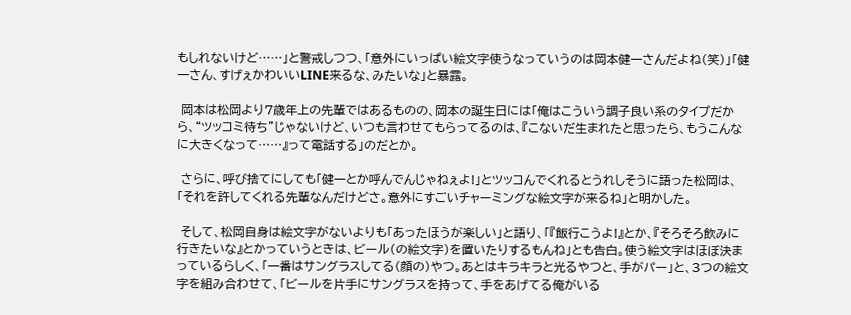もしれないけど……」と警戒しつつ、「意外にいっぱい絵文字使うなっていうのは岡本健一さんだよね(笑)」「健一さん、すげぇかわいいLINE来るな、みたいな」と暴露。

 岡本は松岡より7歳年上の先輩ではあるものの、岡本の誕生日には「俺はこういう調子良い系のタイプだから、“ツッコミ待ち”じゃないけど、いつも言わせてもらってるのは、『こないだ生まれたと思ったら、もうこんなに大きくなって……』って電話する」のだとか。

 さらに、呼び捨てにしても「健一とか呼んでんじゃねぇよ!」とツッコんでくれるとうれしそうに語った松岡は、「それを許してくれる先輩なんだけどさ。意外にすごいチャーミングな絵文字が来るね」と明かした。

 そして、松岡自身は絵文字がないよりも「あったほうが楽しい」と語り、「『飯行こうよ!』とか、『そろそろ飲みに行きたいな』とかっていうときは、ビール(の絵文字)を置いたりするもんね」とも告白。使う絵文字はほぼ決まっているらしく、「一番はサングラスしてる(顔の)やつ。あとはキラキラと光るやつと、手がパー」と、3つの絵文字を組み合わせて、「ビールを片手にサングラスを持って、手をあげてる俺がいる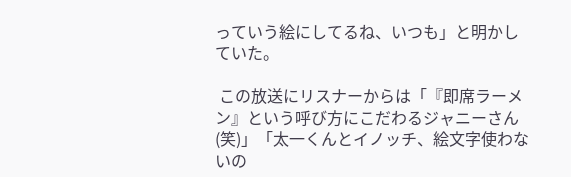っていう絵にしてるね、いつも」と明かしていた。

 この放送にリスナーからは「『即席ラーメン』という呼び方にこだわるジャニーさん(笑)」「太一くんとイノッチ、絵文字使わないの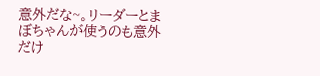意外だな~。リーダーとまぼちゃんが使うのも意外だけ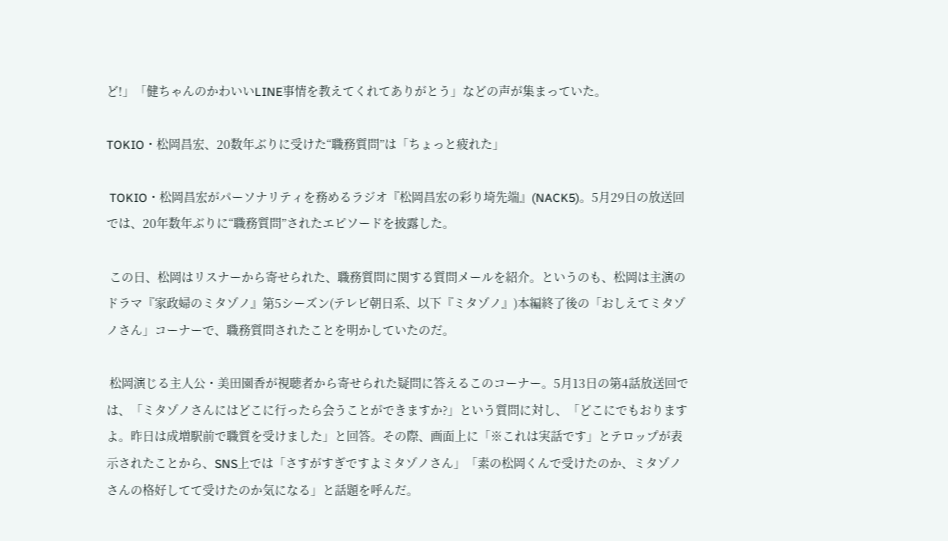ど!」「健ちゃんのかわいいLINE事情を教えてくれてありがとう」などの声が集まっていた。

TOKIO・松岡昌宏、20数年ぶりに受けた“職務質問”は「ちょっと疲れた」

 TOKIO・松岡昌宏がパーソナリティを務めるラジオ『松岡昌宏の彩り埼先端』(NACK5)。5月29日の放送回では、20年数年ぶりに“職務質問”されたエピソードを披露した。

 この日、松岡はリスナーから寄せられた、職務質問に関する質問メールを紹介。というのも、松岡は主演のドラマ『家政婦のミタゾノ』第5シーズン(テレビ朝日系、以下『ミタゾノ』)本編終了後の「おしえてミタゾノさん」コーナーで、職務質問されたことを明かしていたのだ。

 松岡演じる主人公・美田園香が視聴者から寄せられた疑問に答えるこのコーナー。5月13日の第4話放送回では、「ミタゾノさんにはどこに行ったら会うことができますか?」という質問に対し、「どこにでもおりますよ。昨日は成増駅前で職質を受けました」と回答。その際、画面上に「※これは実話です」とテロップが表示されたことから、SNS上では「さすがすぎですよミタゾノさん」「素の松岡くんで受けたのか、ミタゾノさんの格好してて受けたのか気になる」と話題を呼んだ。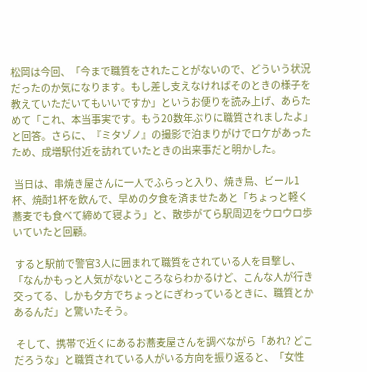松岡は今回、「今まで職質をされたことがないので、どういう状況だったのか気になります。もし差し支えなければそのときの様子を教えていただいてもいいですか」というお便りを読み上げ、あらためて「これ、本当事実です。もう20数年ぶりに職質されましたよ」と回答。さらに、『ミタゾノ』の撮影で泊まりがけでロケがあったため、成増駅付近を訪れていたときの出来事だと明かした。

 当日は、串焼き屋さんに一人でふらっと入り、焼き鳥、ビール1杯、焼酎1杯を飲んで、早めの夕食を済ませたあと「ちょっと軽く蕎麦でも食べて締めて寝よう」と、散歩がてら駅周辺をウロウロ歩いていたと回顧。

 すると駅前で警官3人に囲まれて職質をされている人を目撃し、「なんかもっと人気がないところならわかるけど、こんな人が行き交ってる、しかも夕方でちょっとにぎわっているときに、職質とかあるんだ」と驚いたそう。

 そして、携帯で近くにあるお蕎麦屋さんを調べながら「あれ? どこだろうな」と職質されている人がいる方向を振り返ると、「女性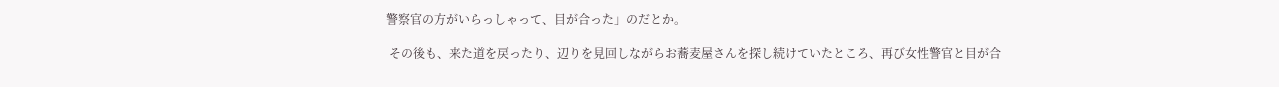警察官の方がいらっしゃって、目が合った」のだとか。

 その後も、来た道を戻ったり、辺りを見回しながらお蕎麦屋さんを探し続けていたところ、再び女性警官と目が合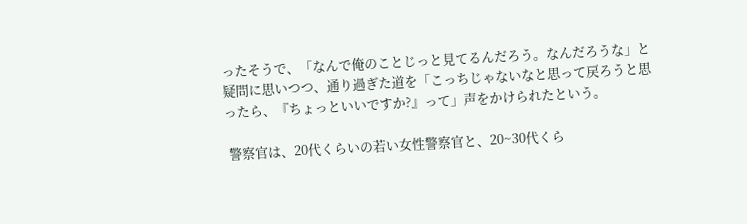ったそうで、「なんで俺のことじっと見てるんだろう。なんだろうな」と疑問に思いつつ、通り過ぎた道を「こっちじゃないなと思って戻ろうと思ったら、『ちょっといいですか?』って」声をかけられたという。

 警察官は、20代くらいの若い女性警察官と、20~30代くら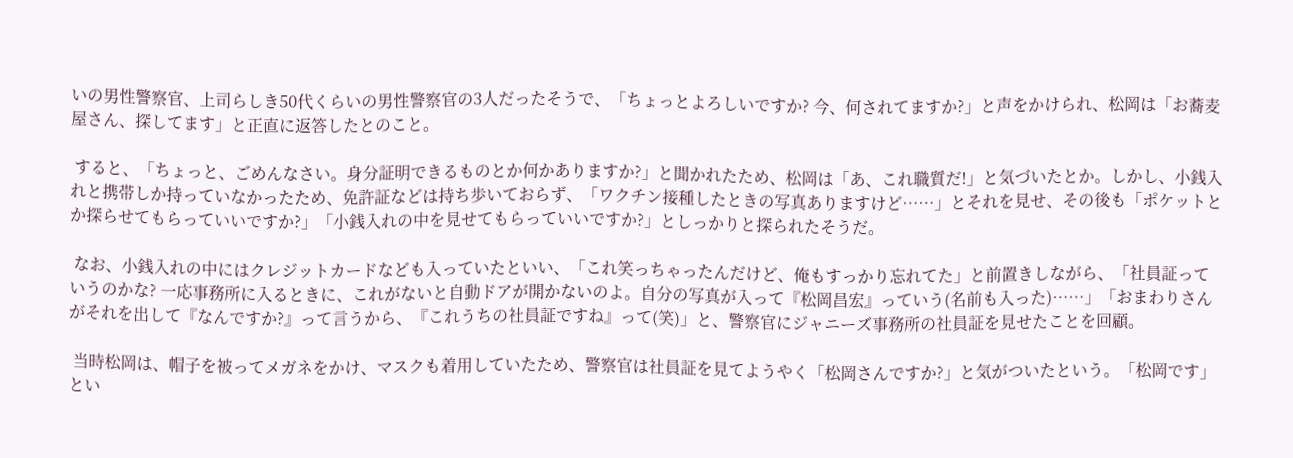いの男性警察官、上司らしき50代くらいの男性警察官の3人だったそうで、「ちょっとよろしいですか? 今、何されてますか?」と声をかけられ、松岡は「お蕎麦屋さん、探してます」と正直に返答したとのこと。

 すると、「ちょっと、ごめんなさい。身分証明できるものとか何かありますか?」と聞かれたため、松岡は「あ、これ職質だ!」と気づいたとか。しかし、小銭入れと携帯しか持っていなかったため、免許証などは持ち歩いておらず、「ワクチン接種したときの写真ありますけど……」とそれを見せ、その後も「ポケットとか探らせてもらっていいですか?」「小銭入れの中を見せてもらっていいですか?」としっかりと探られたそうだ。

 なお、小銭入れの中にはクレジットカードなども入っていたといい、「これ笑っちゃったんだけど、俺もすっかり忘れてた」と前置きしながら、「社員証っていうのかな? 一応事務所に入るときに、これがないと自動ドアが開かないのよ。自分の写真が入って『松岡昌宏』っていう(名前も入った)……」「おまわりさんがそれを出して『なんですか?』って言うから、『これうちの社員証ですね』って(笑)」と、警察官にジャニーズ事務所の社員証を見せたことを回顧。

 当時松岡は、帽子を被ってメガネをかけ、マスクも着用していたため、警察官は社員証を見てようやく「松岡さんですか?」と気がついたという。「松岡です」とい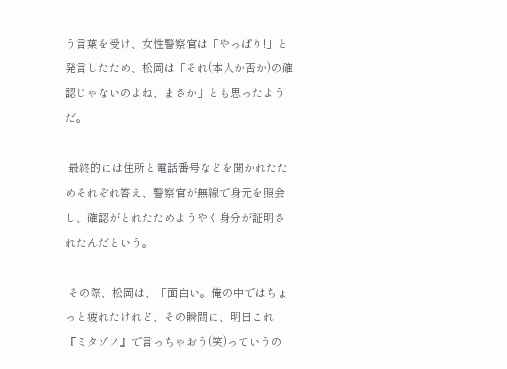う言葉を受け、女性警察官は「やっぱり!」と発言したため、松岡は「それ(本人か否か)の確認じゃないのよね、まさか」とも思ったようだ。

 最終的には住所と電話番号などを聞かれたためそれぞれ答え、警察官が無線で身元を照会し、確認がとれたためようやく身分が証明されたんだという。

 その際、松岡は、「面白い。俺の中ではちょっと疲れたけれど、その瞬間に、明日これ『ミタゾノ』で言っちゃおう(笑)っていうの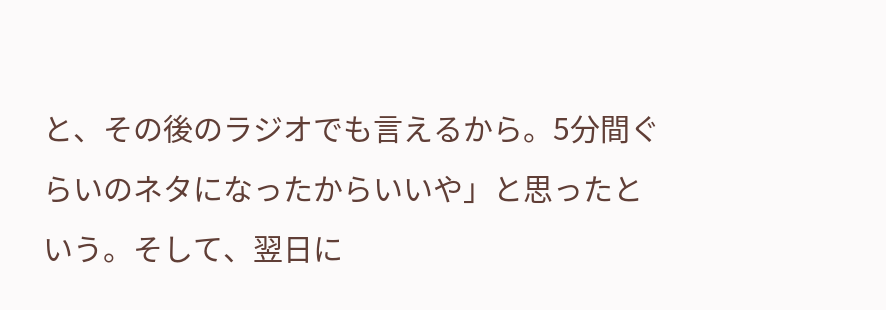と、その後のラジオでも言えるから。5分間ぐらいのネタになったからいいや」と思ったという。そして、翌日に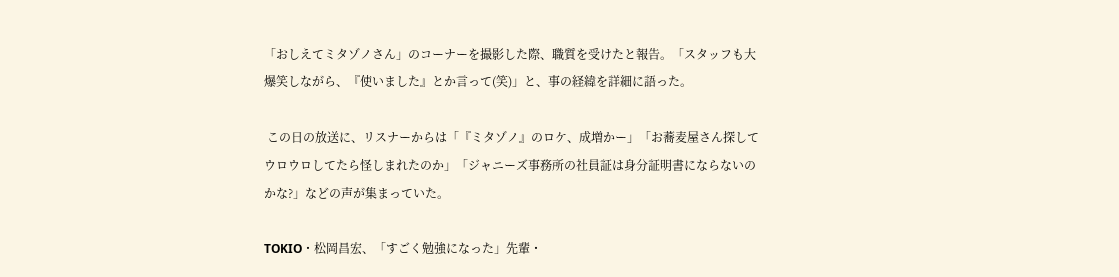「おしえてミタゾノさん」のコーナーを撮影した際、職質を受けたと報告。「スタッフも大爆笑しながら、『使いました』とか言って(笑)」と、事の経緯を詳細に語った。

 この日の放送に、リスナーからは「『ミタゾノ』のロケ、成増かー」「お蕎麦屋さん探してウロウロしてたら怪しまれたのか」「ジャニーズ事務所の社員証は身分証明書にならないのかな?」などの声が集まっていた。

TOKIO・松岡昌宏、「すごく勉強になった」先輩・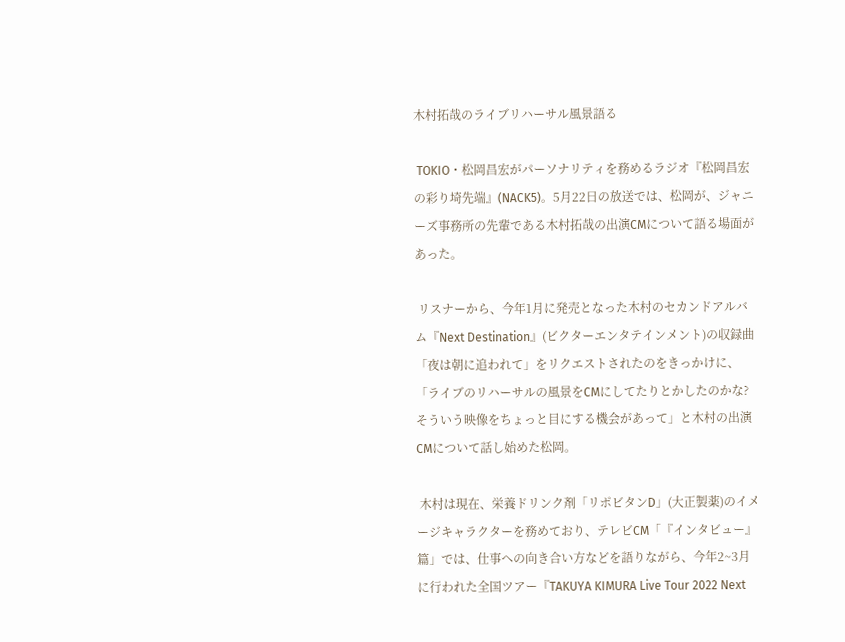木村拓哉のライブリハーサル風景語る

 TOKIO・松岡昌宏がパーソナリティを務めるラジオ『松岡昌宏の彩り埼先端』(NACK5)。5月22日の放送では、松岡が、ジャニーズ事務所の先輩である木村拓哉の出演CMについて語る場面があった。

 リスナーから、今年1月に発売となった木村のセカンドアルバム『Next Destination』(ビクターエンタテインメント)の収録曲「夜は朝に追われて」をリクエストされたのをきっかけに、「ライブのリハーサルの風景をCMにしてたりとかしたのかな? そういう映像をちょっと目にする機会があって」と木村の出演CMについて話し始めた松岡。

 木村は現在、栄養ドリンク剤「リポビタンD」(大正製薬)のイメージキャラクターを務めており、テレビCM「『インタビュー』篇」では、仕事への向き合い方などを語りながら、今年2~3月に行われた全国ツアー『TAKUYA KIMURA Live Tour 2022 Next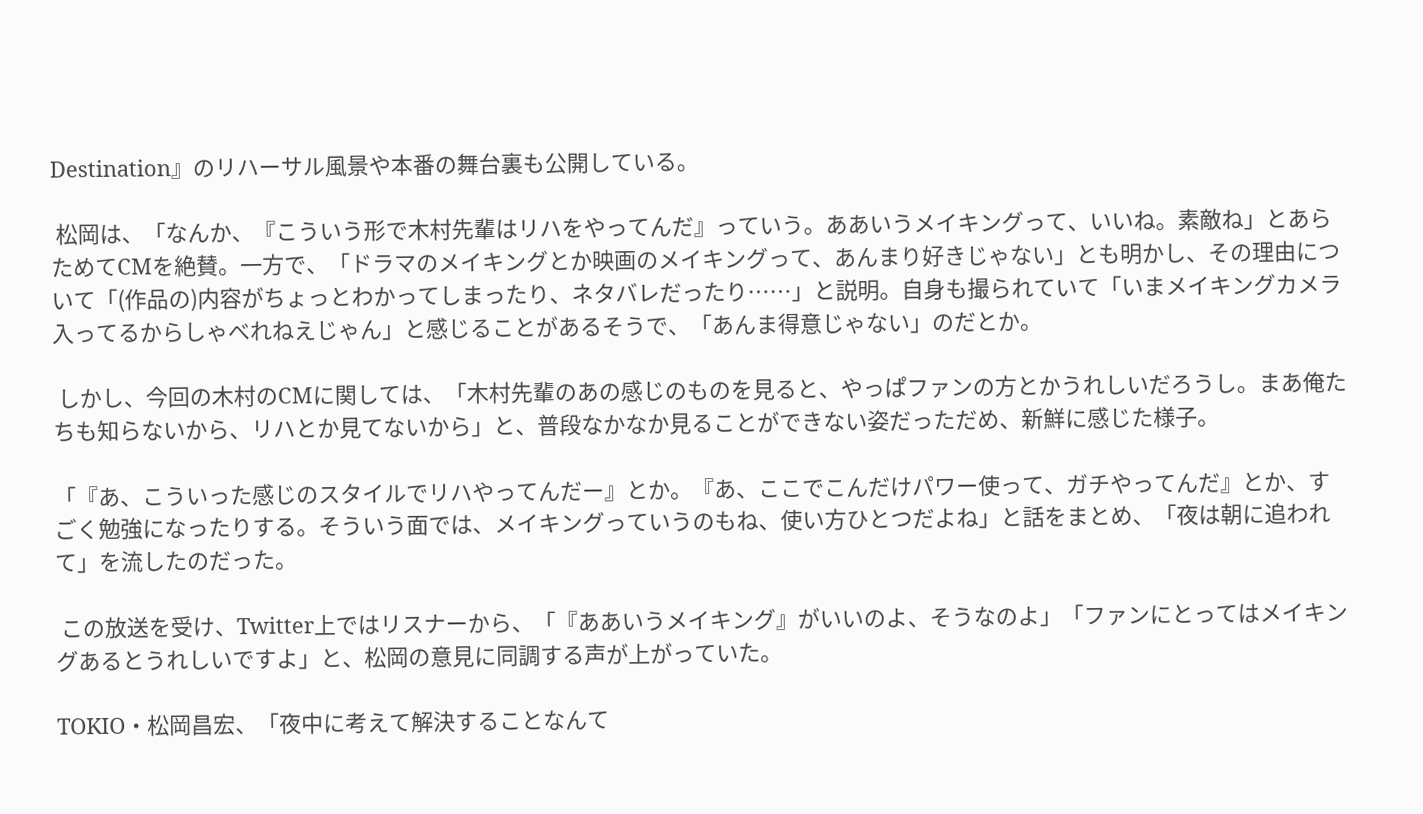Destination』のリハーサル風景や本番の舞台裏も公開している。

 松岡は、「なんか、『こういう形で木村先輩はリハをやってんだ』っていう。ああいうメイキングって、いいね。素敵ね」とあらためてCMを絶賛。一方で、「ドラマのメイキングとか映画のメイキングって、あんまり好きじゃない」とも明かし、その理由について「(作品の)内容がちょっとわかってしまったり、ネタバレだったり……」と説明。自身も撮られていて「いまメイキングカメラ入ってるからしゃべれねえじゃん」と感じることがあるそうで、「あんま得意じゃない」のだとか。

 しかし、今回の木村のCMに関しては、「木村先輩のあの感じのものを見ると、やっぱファンの方とかうれしいだろうし。まあ俺たちも知らないから、リハとか見てないから」と、普段なかなか見ることができない姿だっただめ、新鮮に感じた様子。

「『あ、こういった感じのスタイルでリハやってんだー』とか。『あ、ここでこんだけパワー使って、ガチやってんだ』とか、すごく勉強になったりする。そういう面では、メイキングっていうのもね、使い方ひとつだよね」と話をまとめ、「夜は朝に追われて」を流したのだった。

 この放送を受け、Twitter上ではリスナーから、「『ああいうメイキング』がいいのよ、そうなのよ」「ファンにとってはメイキングあるとうれしいですよ」と、松岡の意見に同調する声が上がっていた。

TOKIO・松岡昌宏、「夜中に考えて解決することなんて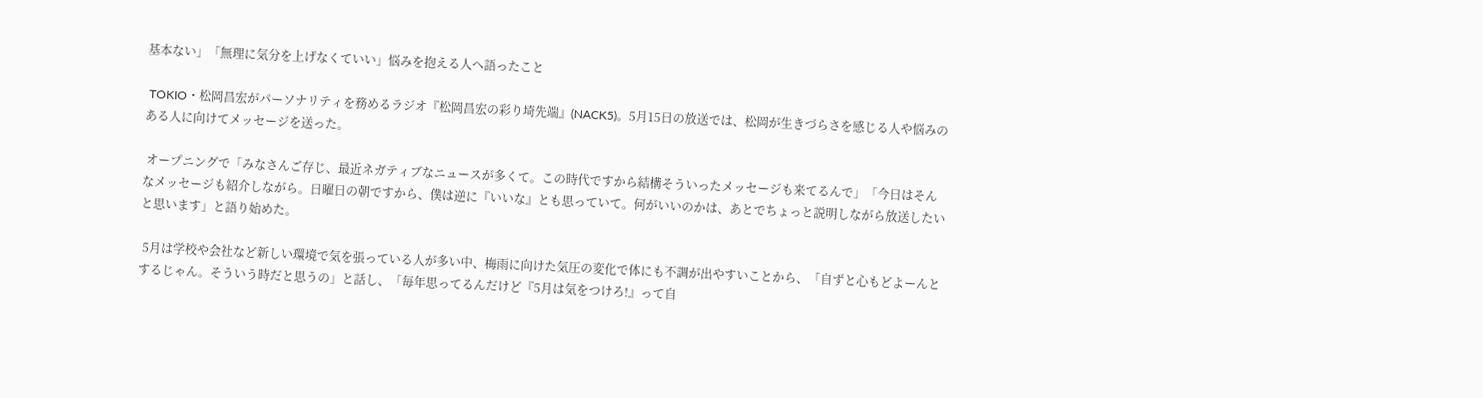基本ない」「無理に気分を上げなくていい」悩みを抱える人へ語ったこと

 TOKIO・松岡昌宏がパーソナリティを務めるラジオ『松岡昌宏の彩り埼先端』(NACK5)。5月15日の放送では、松岡が生きづらさを感じる人や悩みのある人に向けてメッセージを送った。

 オープニングで「みなさんご存じ、最近ネガティブなニュースが多くて。この時代ですから結構そういったメッセージも来てるんで」「今日はそんなメッセージも紹介しながら。日曜日の朝ですから、僕は逆に『いいな』とも思っていて。何がいいのかは、あとでちょっと説明しながら放送したいと思います」と語り始めた。

 5月は学校や会社など新しい環境で気を張っている人が多い中、梅雨に向けた気圧の変化で体にも不調が出やすいことから、「自ずと心もどよーんとするじゃん。そういう時だと思うの」と話し、「毎年思ってるんだけど『5月は気をつけろ!』って自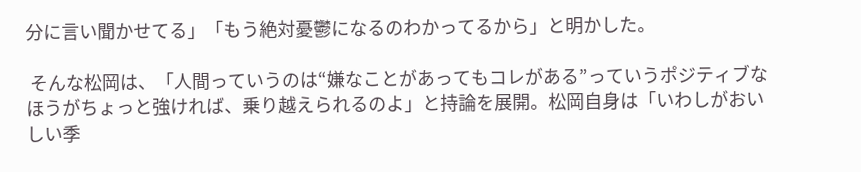分に言い聞かせてる」「もう絶対憂鬱になるのわかってるから」と明かした。

 そんな松岡は、「人間っていうのは“嫌なことがあってもコレがある”っていうポジティブなほうがちょっと強ければ、乗り越えられるのよ」と持論を展開。松岡自身は「いわしがおいしい季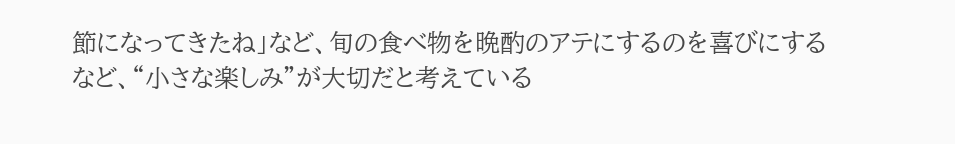節になってきたね」など、旬の食べ物を晩酌のアテにするのを喜びにするなど、“小さな楽しみ”が大切だと考えている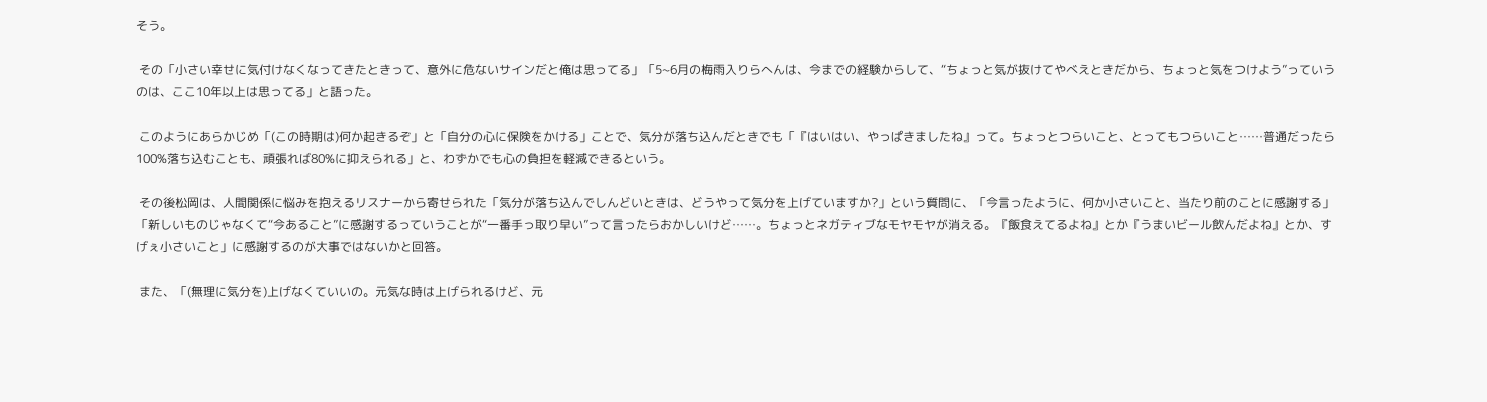そう。

 その「小さい幸せに気付けなくなってきたときって、意外に危ないサインだと俺は思ってる」「5~6月の梅雨入りらへんは、今までの経験からして、“ちょっと気が抜けてやべえときだから、ちょっと気をつけよう”っていうのは、ここ10年以上は思ってる」と語った。

 このようにあらかじめ「(この時期は)何か起きるぞ」と「自分の心に保険をかける」ことで、気分が落ち込んだときでも「『はいはい、やっぱきましたね』って。ちょっとつらいこと、とってもつらいこと……普通だったら100%落ち込むことも、頑張れば80%に抑えられる」と、わずかでも心の負担を軽減できるという。

 その後松岡は、人間関係に悩みを抱えるリスナーから寄せられた「気分が落ち込んでしんどいときは、どうやって気分を上げていますか?」という質問に、「今言ったように、何か小さいこと、当たり前のことに感謝する」「新しいものじゃなくて“今あること”に感謝するっていうことが“一番手っ取り早い”って言ったらおかしいけど……。ちょっとネガティブなモヤモヤが消える。『飯食えてるよね』とか『うまいビール飲んだよね』とか、すげぇ小さいこと」に感謝するのが大事ではないかと回答。

 また、「(無理に気分を)上げなくていいの。元気な時は上げられるけど、元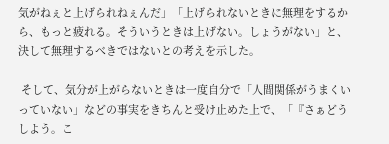気がねぇと上げられねぇんだ」「上げられないときに無理をするから、もっと疲れる。そういうときは上げない。しょうがない」と、決して無理するべきではないとの考えを示した。

 そして、気分が上がらないときは一度自分で「人間関係がうまくいっていない」などの事実をきちんと受け止めた上で、「『さぁどうしよう。こ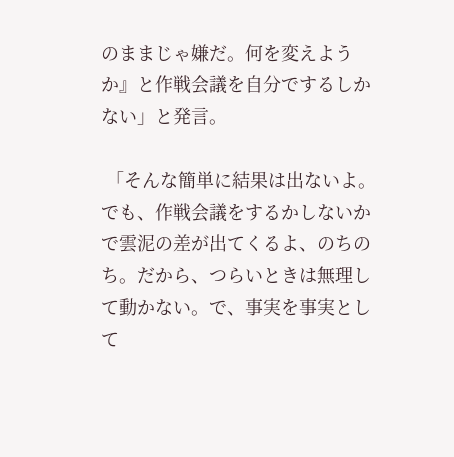のままじゃ嫌だ。何を変えようか』と作戦会議を自分でするしかない」と発言。

 「そんな簡単に結果は出ないよ。でも、作戦会議をするかしないかで雲泥の差が出てくるよ、のちのち。だから、つらいときは無理して動かない。で、事実を事実として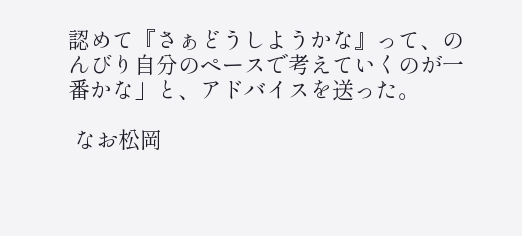認めて『さぁどうしようかな』って、のんびり自分のペースで考えていくのが一番かな」と、アドバイスを送った。

 なお松岡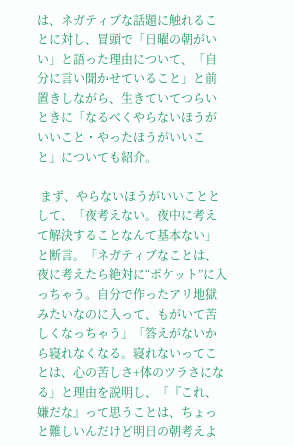は、ネガティブな話題に触れることに対し、冒頭で「日曜の朝がいい」と語った理由について、「自分に言い聞かせていること」と前置きしながら、生きていてつらいときに「なるべくやらないほうがいいこと・やったほうがいいこと」についても紹介。

 まず、やらないほうがいいこととして、「夜考えない。夜中に考えて解決することなんて基本ない」と断言。「ネガティブなことは、夜に考えたら絶対に“ポケット”に入っちゃう。自分で作ったアリ地獄みたいなのに入って、もがいて苦しくなっちゃう」「答えがないから寝れなくなる。寝れないってことは、心の苦しさ+体のツラさになる」と理由を説明し、「『これ、嫌だな』って思うことは、ちょっと難しいんだけど明日の朝考えよ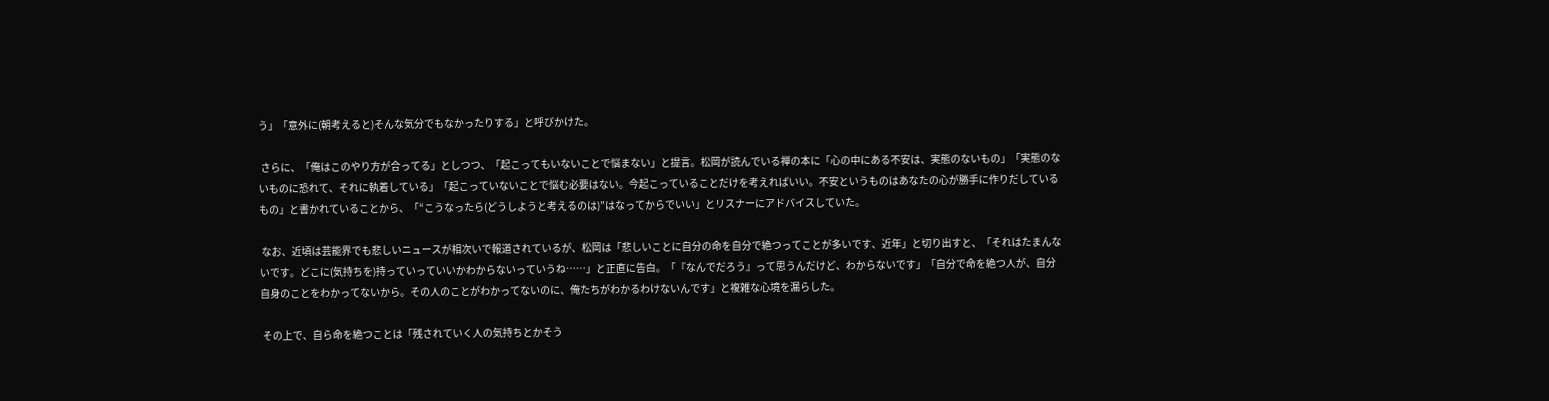う」「意外に(朝考えると)そんな気分でもなかったりする」と呼びかけた。

 さらに、「俺はこのやり方が合ってる」としつつ、「起こってもいないことで悩まない」と提言。松岡が読んでいる禅の本に「心の中にある不安は、実態のないもの」「実態のないものに恐れて、それに執着している」「起こっていないことで悩む必要はない。今起こっていることだけを考えればいい。不安というものはあなたの心が勝手に作りだしているもの」と書かれていることから、「“こうなったら(どうしようと考えるのは)”はなってからでいい」とリスナーにアドバイスしていた。

 なお、近頃は芸能界でも悲しいニュースが相次いで報道されているが、松岡は「悲しいことに自分の命を自分で絶つってことが多いです、近年」と切り出すと、「それはたまんないです。どこに(気持ちを)持っていっていいかわからないっていうね……」と正直に告白。「『なんでだろう』って思うんだけど、わからないです」「自分で命を絶つ人が、自分自身のことをわかってないから。その人のことがわかってないのに、俺たちがわかるわけないんです」と複雑な心境を漏らした。

 その上で、自ら命を絶つことは「残されていく人の気持ちとかそう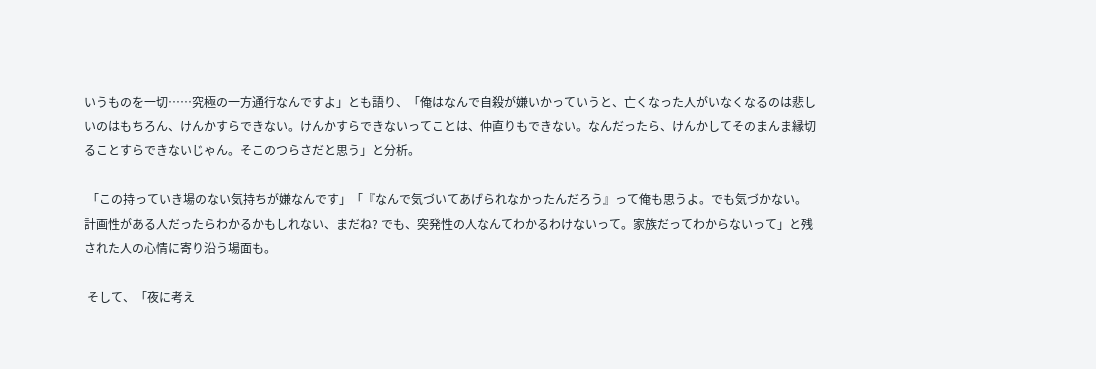いうものを一切……究極の一方通行なんですよ」とも語り、「俺はなんで自殺が嫌いかっていうと、亡くなった人がいなくなるのは悲しいのはもちろん、けんかすらできない。けんかすらできないってことは、仲直りもできない。なんだったら、けんかしてそのまんま縁切ることすらできないじゃん。そこのつらさだと思う」と分析。

 「この持っていき場のない気持ちが嫌なんです」「『なんで気づいてあげられなかったんだろう』って俺も思うよ。でも気づかない。計画性がある人だったらわかるかもしれない、まだね? でも、突発性の人なんてわかるわけないって。家族だってわからないって」と残された人の心情に寄り沿う場面も。

 そして、「夜に考え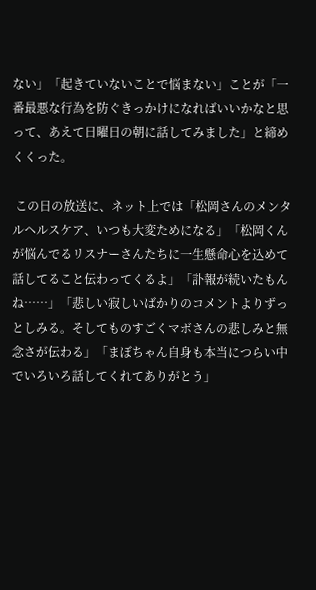ない」「起きていないことで悩まない」ことが「一番最悪な行為を防ぐきっかけになればいいかなと思って、あえて日曜日の朝に話してみました」と締めくくった。

 この日の放送に、ネット上では「松岡さんのメンタルヘルスケア、いつも大変ためになる」「松岡くんが悩んでるリスナーさんたちに一生懸命心を込めて話してること伝わってくるよ」「訃報が続いたもんね……」「悲しい寂しいばかりのコメントよりずっとしみる。そしてものすごくマボさんの悲しみと無念さが伝わる」「まぼちゃん自身も本当につらい中でいろいろ話してくれてありがとう」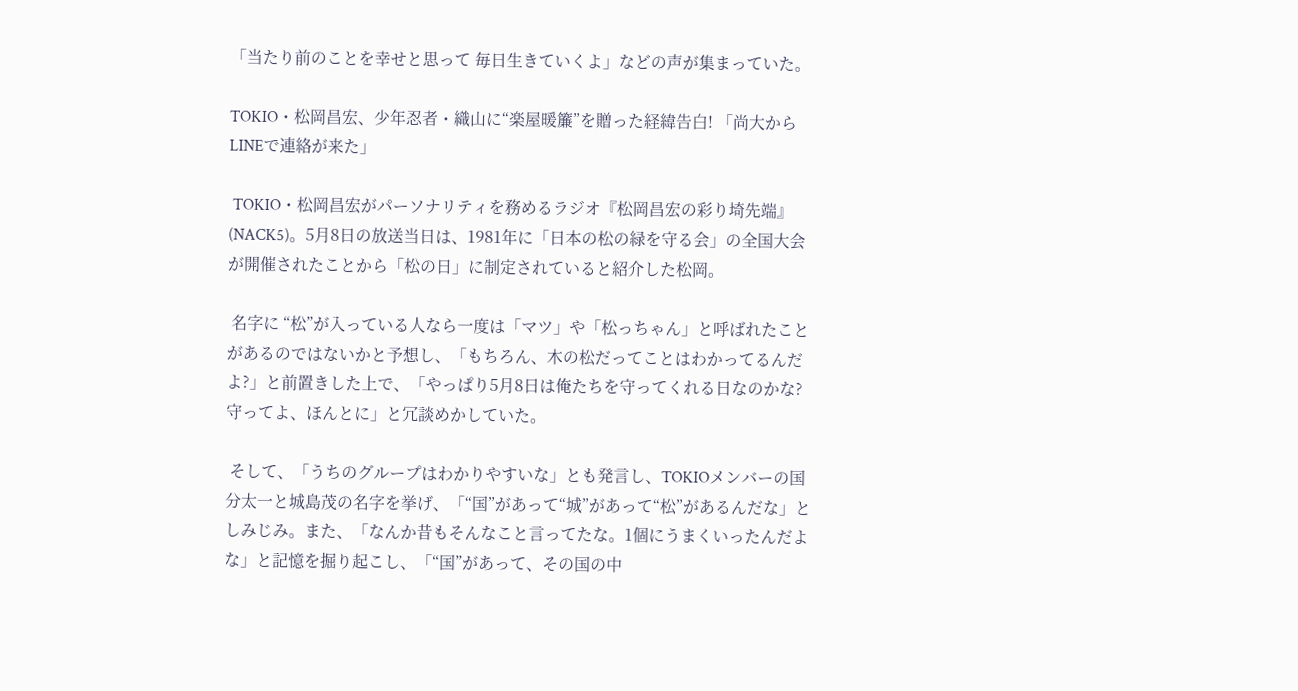「当たり前のことを幸せと思って 毎日生きていくよ」などの声が集まっていた。

TOKIO・松岡昌宏、少年忍者・織山に“楽屋暖簾”を贈った経緯告白! 「尚大からLINEで連絡が来た」

 TOKIO・松岡昌宏がパーソナリティを務めるラジオ『松岡昌宏の彩り埼先端』(NACK5)。5月8日の放送当日は、1981年に「日本の松の緑を守る会」の全国大会が開催されたことから「松の日」に制定されていると紹介した松岡。

 名字に “松”が入っている人なら一度は「マツ」や「松っちゃん」と呼ばれたことがあるのではないかと予想し、「もちろん、木の松だってことはわかってるんだよ?」と前置きした上で、「やっぱり5月8日は俺たちを守ってくれる日なのかな? 守ってよ、ほんとに」と冗談めかしていた。

 そして、「うちのグループはわかりやすいな」とも発言し、TOKIOメンバーの国分太一と城島茂の名字を挙げ、「“国”があって“城”があって“松”があるんだな」としみじみ。また、「なんか昔もそんなこと言ってたな。1個にうまくいったんだよな」と記憶を掘り起こし、「“国”があって、その国の中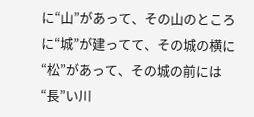に“山”があって、その山のところに“城”が建ってて、その城の横に“松”があって、その城の前には“長”い川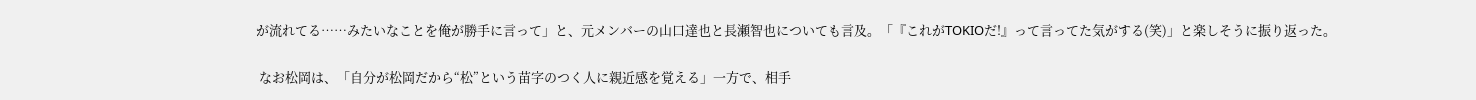が流れてる……みたいなことを俺が勝手に言って」と、元メンバーの山口達也と長瀬智也についても言及。「『これがTOKIOだ!』って言ってた気がする(笑)」と楽しそうに振り返った。

 なお松岡は、「自分が松岡だから“松”という苗字のつく人に親近感を覚える」一方で、相手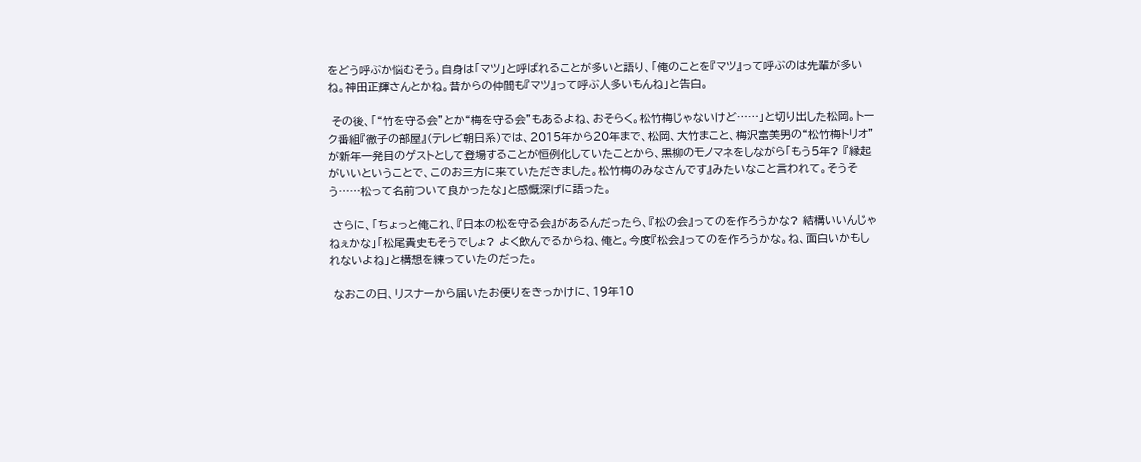をどう呼ぶか悩むそう。自身は「マツ」と呼ばれることが多いと語り、「俺のことを『マツ』って呼ぶのは先輩が多いね。神田正輝さんとかね。昔からの仲間も『マツ』って呼ぶ人多いもんね」と告白。

 その後、「“竹を守る会”とか“梅を守る会”もあるよね、おそらく。松竹梅じゃないけど……」と切り出した松岡。トーク番組『徹子の部屋』(テレビ朝日系)では、2015年から20年まで、松岡、大竹まこと、梅沢富美男の“松竹梅トリオ”が新年一発目のゲストとして登場することが恒例化していたことから、黒柳のモノマネをしながら「もう5年? 『縁起がいいということで、このお三方に来ていただきました。松竹梅のみなさんです』みたいなこと言われて。そうそう……松って名前ついて良かったな」と感慨深げに語った。

 さらに、「ちょっと俺これ、『日本の松を守る会』があるんだったら、『松の会』ってのを作ろうかな? 結構いいんじゃねぇかな」「松尾貴史もそうでしょ? よく飲んでるからね、俺と。今度『松会』ってのを作ろうかな。ね、面白いかもしれないよね」と構想を練っていたのだった。

 なおこの日、リスナーから届いたお便りをきっかけに、19年10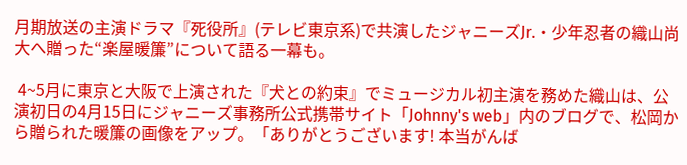月期放送の主演ドラマ『死役所』(テレビ東京系)で共演したジャニーズJr.・少年忍者の織山尚大へ贈った“楽屋暖簾”について語る一幕も。

 4~5月に東京と大阪で上演された『犬との約束』でミュージカル初主演を務めた織山は、公演初日の4月15日にジャニーズ事務所公式携帯サイト「Johnny's web」内のブログで、松岡から贈られた暖簾の画像をアップ。「ありがとうございます! 本当がんば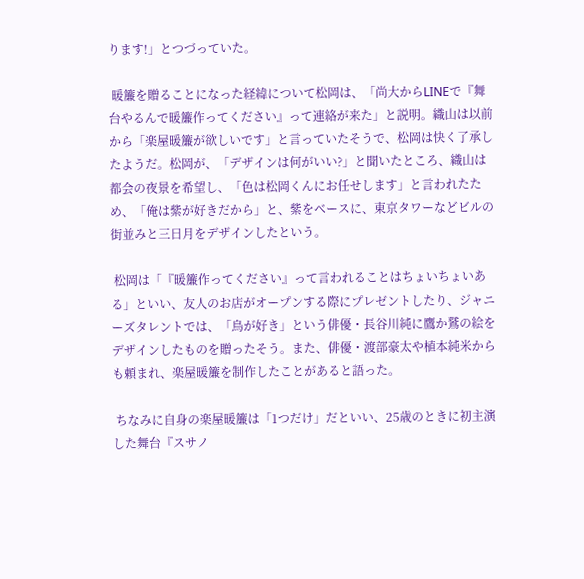ります!」とつづっていた。

 暖簾を贈ることになった経緯について松岡は、「尚大からLINEで『舞台やるんで暖簾作ってください』って連絡が来た」と説明。織山は以前から「楽屋暖簾が欲しいです」と言っていたそうで、松岡は快く了承したようだ。松岡が、「デザインは何がいい?」と聞いたところ、織山は都会の夜景を希望し、「色は松岡くんにお任せします」と言われたため、「俺は紫が好きだから」と、紫をベースに、東京タワーなどビルの街並みと三日月をデザインしたという。

 松岡は「『暖簾作ってください』って言われることはちょいちょいある」といい、友人のお店がオープンする際にプレゼントしたり、ジャニーズタレントでは、「鳥が好き」という俳優・長谷川純に鷹か鷲の絵をデザインしたものを贈ったそう。また、俳優・渡部豪太や植本純米からも頼まれ、楽屋暖簾を制作したことがあると語った。

 ちなみに自身の楽屋暖簾は「1つだけ」だといい、25歳のときに初主演した舞台『スサノ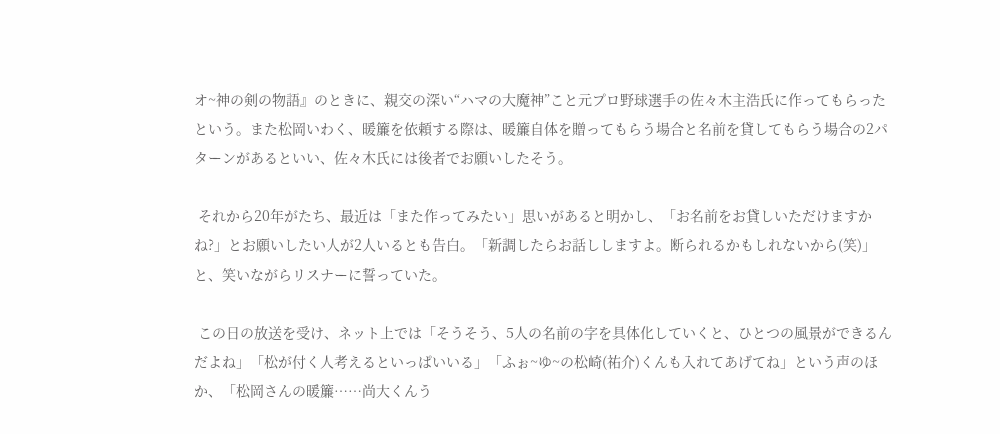オ~神の剣の物語』のときに、親交の深い“ハマの大魔神”こと元プロ野球選手の佐々木主浩氏に作ってもらったという。また松岡いわく、暖簾を依頼する際は、暖簾自体を贈ってもらう場合と名前を貸してもらう場合の2パターンがあるといい、佐々木氏には後者でお願いしたそう。

 それから20年がたち、最近は「また作ってみたい」思いがあると明かし、「お名前をお貸しいただけますかね?」とお願いしたい人が2人いるとも告白。「新調したらお話ししますよ。断られるかもしれないから(笑)」と、笑いながらリスナーに誓っていた。

 この日の放送を受け、ネット上では「そうそう、5人の名前の字を具体化していくと、ひとつの風景ができるんだよね」「松が付く人考えるといっぱいいる」「ふぉ~ゆ~の松崎(祐介)くんも入れてあげてね」という声のほか、「松岡さんの暖簾……尚大くんう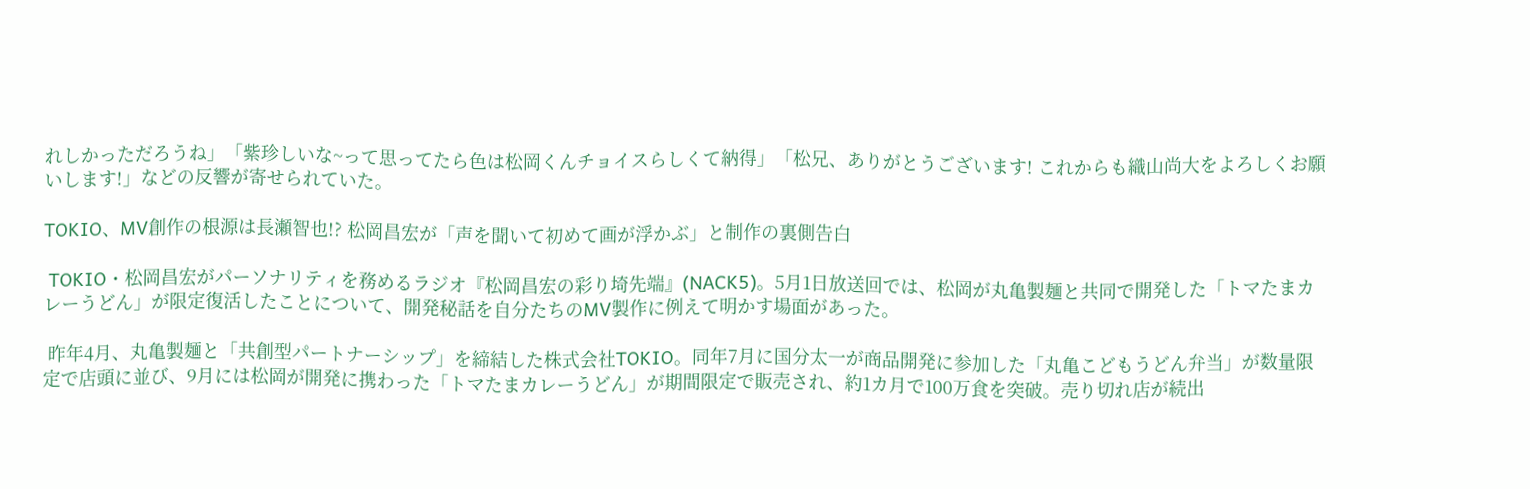れしかっただろうね」「紫珍しいな~って思ってたら色は松岡くんチョイスらしくて納得」「松兄、ありがとうございます! これからも織山尚大をよろしくお願いします!」などの反響が寄せられていた。

TOKIO、MV創作の根源は長瀬智也!? 松岡昌宏が「声を聞いて初めて画が浮かぶ」と制作の裏側告白

 TOKIO・松岡昌宏がパーソナリティを務めるラジオ『松岡昌宏の彩り埼先端』(NACK5)。5月1日放送回では、松岡が丸亀製麺と共同で開発した「トマたまカレーうどん」が限定復活したことについて、開発秘話を自分たちのMV製作に例えて明かす場面があった。

 昨年4月、丸亀製麺と「共創型パートナーシップ」を締結した株式会社TOKIO。同年7月に国分太一が商品開発に参加した「丸亀こどもうどん弁当」が数量限定で店頭に並び、9月には松岡が開発に携わった「トマたまカレーうどん」が期間限定で販売され、約1カ月で100万食を突破。売り切れ店が続出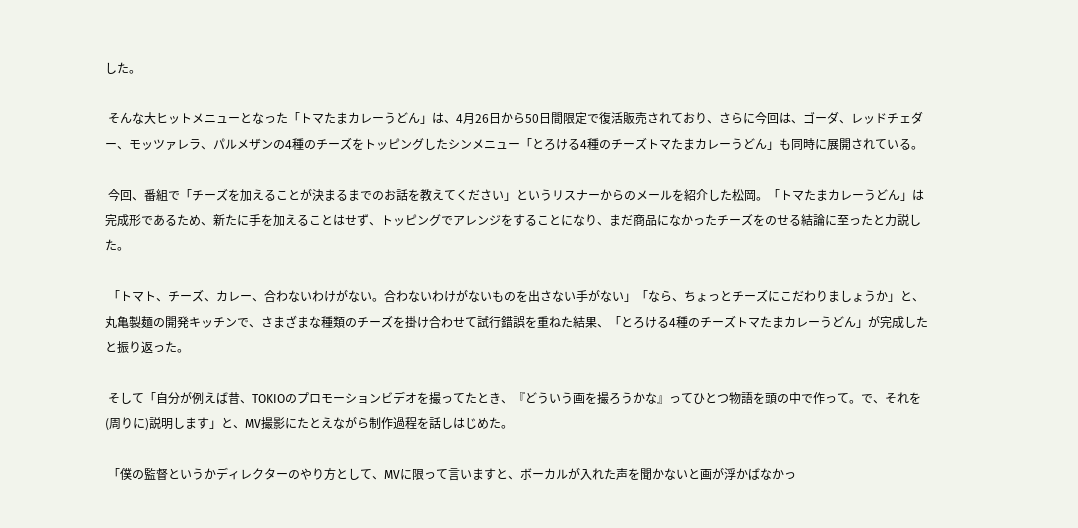した。

 そんな大ヒットメニューとなった「トマたまカレーうどん」は、4月26日から50日間限定で復活販売されており、さらに今回は、ゴーダ、レッドチェダー、モッツァレラ、パルメザンの4種のチーズをトッピングしたシンメニュー「とろける4種のチーズトマたまカレーうどん」も同時に展開されている。

 今回、番組で「チーズを加えることが決まるまでのお話を教えてください」というリスナーからのメールを紹介した松岡。「トマたまカレーうどん」は完成形であるため、新たに手を加えることはせず、トッピングでアレンジをすることになり、まだ商品になかったチーズをのせる結論に至ったと力説した。

 「トマト、チーズ、カレー、合わないわけがない。合わないわけがないものを出さない手がない」「なら、ちょっとチーズにこだわりましょうか」と、丸亀製麺の開発キッチンで、さまざまな種類のチーズを掛け合わせて試行錯誤を重ねた結果、「とろける4種のチーズトマたまカレーうどん」が完成したと振り返った。

 そして「自分が例えば昔、TOKIOのプロモーションビデオを撮ってたとき、『どういう画を撮ろうかな』ってひとつ物語を頭の中で作って。で、それを(周りに)説明します」と、MV撮影にたとえながら制作過程を話しはじめた。

 「僕の監督というかディレクターのやり方として、MVに限って言いますと、ボーカルが入れた声を聞かないと画が浮かばなかっ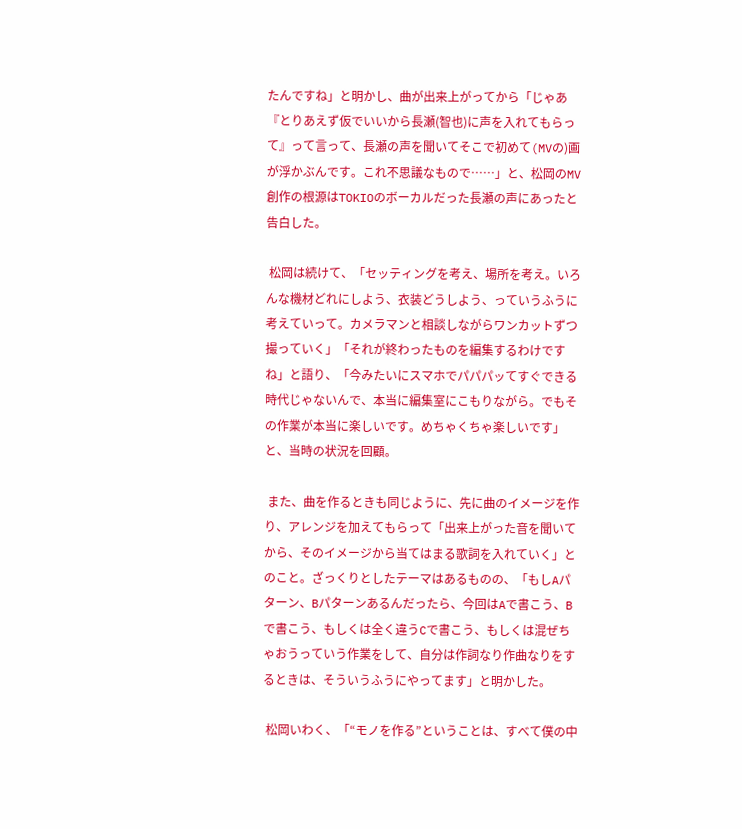たんですね」と明かし、曲が出来上がってから「じゃあ『とりあえず仮でいいから長瀬(智也)に声を入れてもらって』って言って、長瀬の声を聞いてそこで初めて(MVの)画が浮かぶんです。これ不思議なもので……」と、松岡のMV創作の根源はTOKIOのボーカルだった長瀬の声にあったと告白した。

 松岡は続けて、「セッティングを考え、場所を考え。いろんな機材どれにしよう、衣装どうしよう、っていうふうに考えていって。カメラマンと相談しながらワンカットずつ撮っていく」「それが終わったものを編集するわけですね」と語り、「今みたいにスマホでパパパッてすぐできる時代じゃないんで、本当に編集室にこもりながら。でもその作業が本当に楽しいです。めちゃくちゃ楽しいです」と、当時の状況を回顧。

 また、曲を作るときも同じように、先に曲のイメージを作り、アレンジを加えてもらって「出来上がった音を聞いてから、そのイメージから当てはまる歌詞を入れていく」とのこと。ざっくりとしたテーマはあるものの、「もしAパターン、Bパターンあるんだったら、今回はAで書こう、Bで書こう、もしくは全く違うCで書こう、もしくは混ぜちゃおうっていう作業をして、自分は作詞なり作曲なりをするときは、そういうふうにやってます」と明かした。

 松岡いわく、「“モノを作る”ということは、すべて僕の中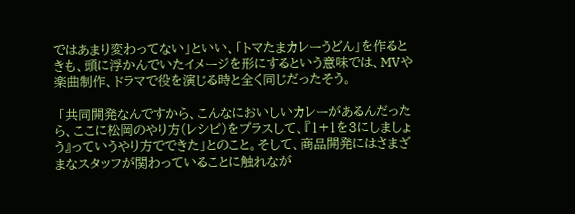ではあまり変わってない」といい、「トマたまカレーうどん」を作るときも、頭に浮かんでいたイメージを形にするという意味では、MVや楽曲制作、ドラマで役を演じる時と全く同じだったそう。

 「共同開発なんですから、こんなにおいしいカレーがあるんだったら、ここに松岡のやり方(レシピ)をプラスして、『1+1を3にしましょう』っていうやり方でできた」とのこと。そして、商品開発にはさまざまなスタッフが関わっていることに触れなが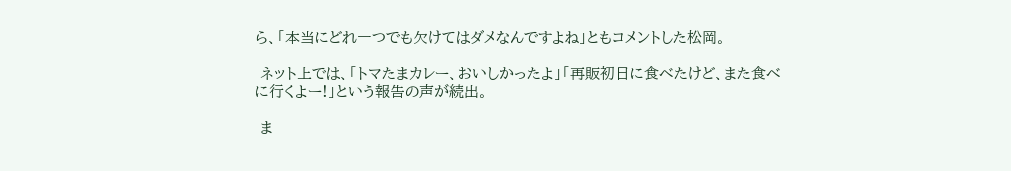ら、「本当にどれ一つでも欠けてはダメなんですよね」ともコメントした松岡。

 ネット上では、「トマたまカレー、おいしかったよ」「再販初日に食べたけど、また食べに行くよー!」という報告の声が続出。

 ま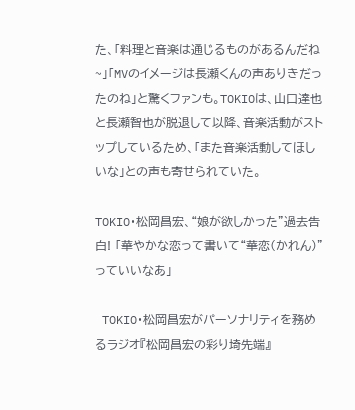た、「料理と音楽は通じるものがあるんだね~」「MVのイメージは長瀬くんの声ありきだったのね」と驚くファンも。TOKIOは、山口達也と長瀬智也が脱退して以降、音楽活動がストップしているため、「また音楽活動してほしいな」との声も寄せられていた。

TOKIO・松岡昌宏、“娘が欲しかった”過去告白! 「華やかな恋って書いて“華恋(かれん)”っていいなあ」

 TOKIO・松岡昌宏がパーソナリティを務めるラジオ『松岡昌宏の彩り埼先端』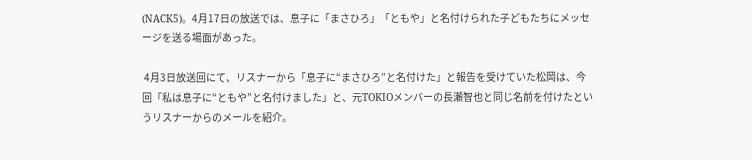(NACK5)。4月17日の放送では、息子に「まさひろ」「ともや」と名付けられた子どもたちにメッセージを送る場面があった。

 4月3日放送回にて、リスナーから「息子に“まさひろ”と名付けた」と報告を受けていた松岡は、今回「私は息子に“ともや”と名付けました」と、元TOKIOメンバーの長瀬智也と同じ名前を付けたというリスナーからのメールを紹介。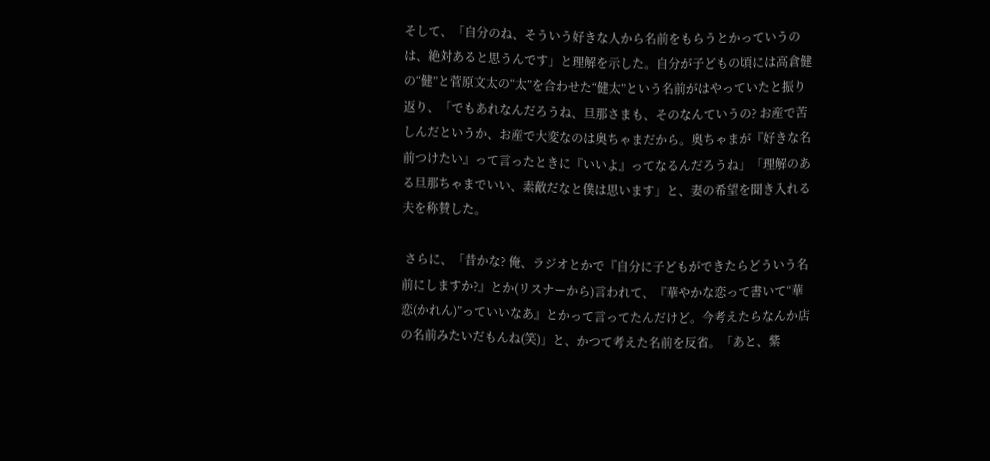そして、「自分のね、そういう好きな人から名前をもらうとかっていうのは、絶対あると思うんです」と理解を示した。自分が子どもの頃には高倉健の“健”と菅原文太の“太”を合わせた“健太”という名前がはやっていたと振り返り、「でもあれなんだろうね、旦那さまも、そのなんていうの? お産で苦しんだというか、お産で大変なのは奥ちゃまだから。奥ちゃまが『好きな名前つけたい』って言ったときに『いいよ』ってなるんだろうね」「理解のある旦那ちゃまでいい、素敵だなと僕は思います」と、妻の希望を聞き入れる夫を称賛した。

 さらに、「昔かな? 俺、ラジオとかで『自分に子どもができたらどういう名前にしますか?』とか(リスナーから)言われて、『華やかな恋って書いて“華恋(かれん)”っていいなあ』とかって言ってたんだけど。今考えたらなんか店の名前みたいだもんね(笑)」と、かつて考えた名前を反省。「あと、紫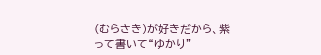(むらさき)が好きだから、紫って書いて“ゆかり”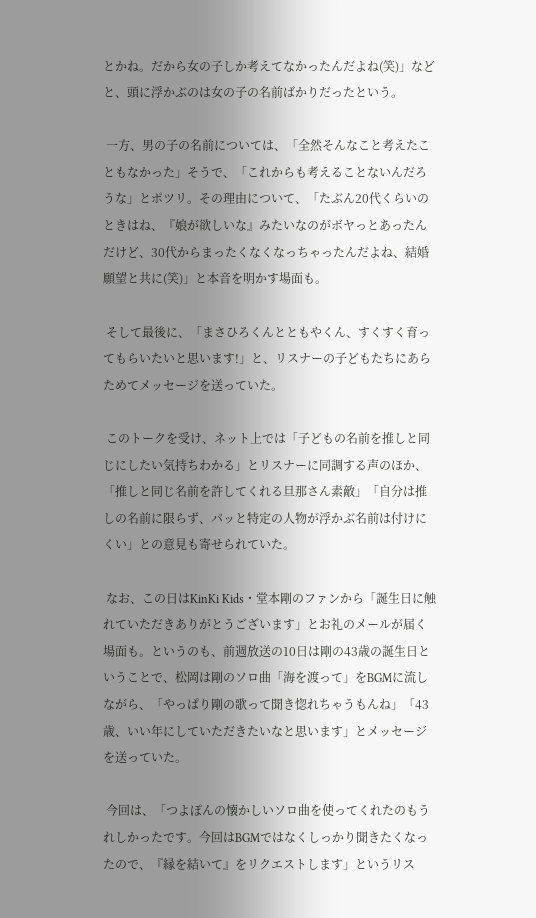とかね。だから女の子しか考えてなかったんだよね(笑)」などと、頭に浮かぶのは女の子の名前ばかりだったという。

 一方、男の子の名前については、「全然そんなこと考えたこともなかった」そうで、「これからも考えることないんだろうな」とポツリ。その理由について、「たぶん20代くらいのときはね、『娘が欲しいな』みたいなのがボヤっとあったんだけど、30代からまったくなくなっちゃったんだよね、結婚願望と共に(笑)」と本音を明かす場面も。

 そして最後に、「まさひろくんとともやくん、すくすく育ってもらいたいと思います!」と、リスナーの子どもたちにあらためてメッセージを送っていた。

 このトークを受け、ネット上では「子どもの名前を推しと同じにしたい気持ちわかる」とリスナーに同調する声のほか、「推しと同じ名前を許してくれる旦那さん素敵」「自分は推しの名前に限らず、パッと特定の人物が浮かぶ名前は付けにくい」との意見も寄せられていた。

 なお、この日はKinKi Kids・堂本剛のファンから「誕生日に触れていただきありがとうございます」とお礼のメールが届く場面も。というのも、前週放送の10日は剛の43歳の誕生日ということで、松岡は剛のソロ曲「海を渡って」をBGMに流しながら、「やっぱり剛の歌って聞き惚れちゃうもんね」「43歳、いい年にしていただきたいなと思います」とメッセージを送っていた。

 今回は、「つよぽんの懐かしいソロ曲を使ってくれたのもうれしかったです。今回はBGMではなくしっかり聞きたくなったので、『縁を結いて』をリクエストします」というリス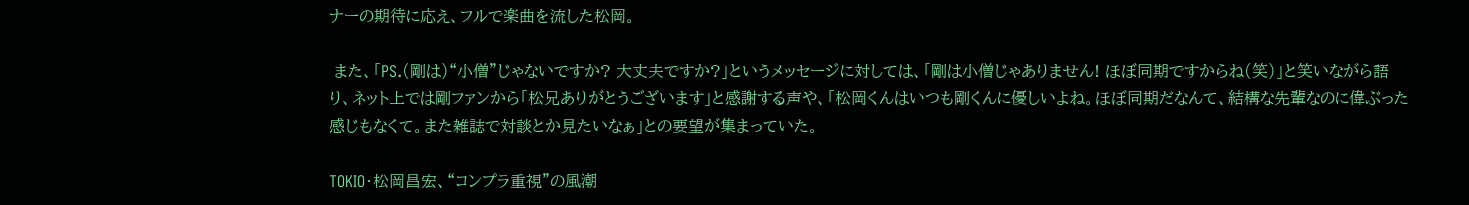ナーの期待に応え、フルで楽曲を流した松岡。

 また、「PS.(剛は)“小僧”じゃないですか? 大丈夫ですか?」というメッセージに対しては、「剛は小僧じゃありません! ほぼ同期ですからね(笑)」と笑いながら語り、ネット上では剛ファンから「松兄ありがとうございます」と感謝する声や、「松岡くんはいつも剛くんに優しいよね。ほぼ同期だなんて、結構な先輩なのに偉ぶった感じもなくて。また雑誌で対談とか見たいなぁ」との要望が集まっていた。

TOKIO・松岡昌宏、“コンプラ重視”の風潮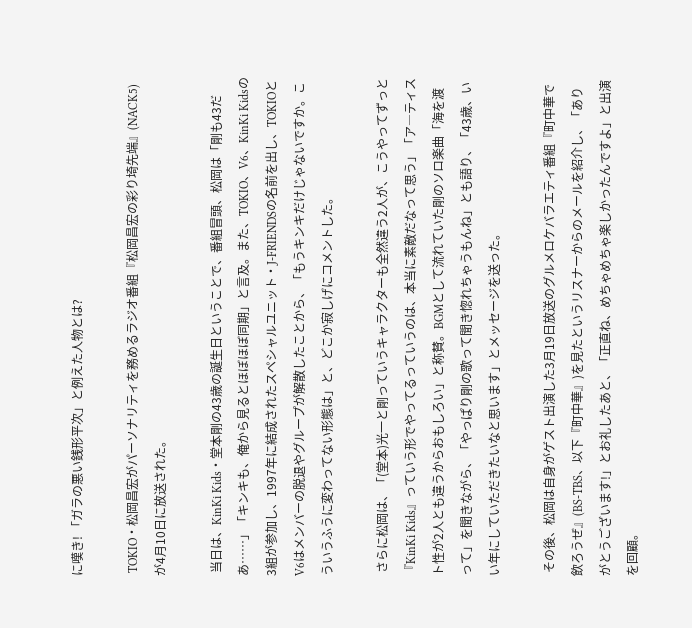に嘆き! 「ガラの悪い銭形平次」と例えた人物とは?

 TOKIO・松岡昌宏がパーソナリティを務めるラジオ番組『松岡昌宏の彩り埼先端』(NACK5)が4月10日に放送された。

 当日は、KinKi Kids・堂本剛の43歳の誕生日ということで、番組冒頭、松岡は「剛も43だあ……」「キンキも、俺から見るとほぼほぼ同期」と言及。また、TOKIO、V6、KinKi Kidsの3組が参加し、1997年に結成されたスペシャルユニット・J-FRIENDSの名前を出し、TOKIOとV6はメンバーの脱退やグループが解散したことから、「もうキンキだけじゃないですか。こういうふうに変わってない形態は」と、どこか寂しげにコメントした。

 さらに松岡は、「(堂本)光一と剛っていうキャラクターも全然違う2人が、こうやってずっと『KinKi Kids』っていう形でやってるっていうのは、本当に素敵だなって思う」「ア―ティスト性が2人とも違うからおもしろい」と称賛。BGMとして流れていた剛のソロ楽曲「海を渡って」を聞きながら、「やっぱり剛の歌って聞き惚れちゃうもんね」とも語り、「43歳、いい年にしていただきたいなと思います」とメッセージを送った。

 その後、松岡は自身がゲスト出演した3月19日放送のグルメロケバラエティ番組『町中華で飲ろうぜ』(BS-TBS、以下『町中華』)を見たというリスナーからのメールを紹介し、「ありがとうございます!」とお礼したあと、「正直ね、めちゃめちゃ楽しかったんですよ」と出演を回顧。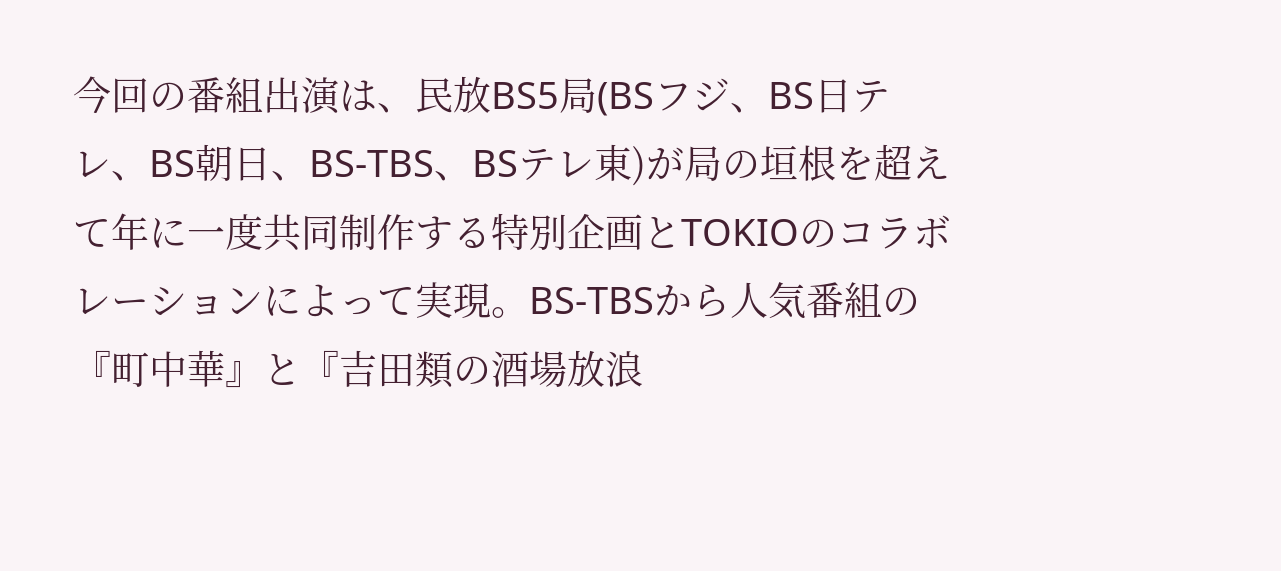今回の番組出演は、民放BS5局(BSフジ、BS日テレ、BS朝日、BS-TBS、BSテレ東)が局の垣根を超えて年に一度共同制作する特別企画とTOKIOのコラボレーションによって実現。BS-TBSから人気番組の『町中華』と『吉田類の酒場放浪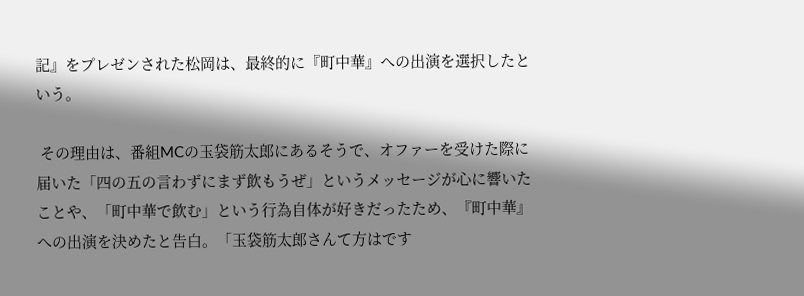記』をプレゼンされた松岡は、最終的に『町中華』への出演を選択したという。

 その理由は、番組MCの玉袋筋太郎にあるそうで、オファーを受けた際に届いた「四の五の言わずにまず飲もうぜ」というメッセージが心に響いたことや、「町中華で飲む」という行為自体が好きだったため、『町中華』への出演を決めたと告白。「玉袋筋太郎さんて方はです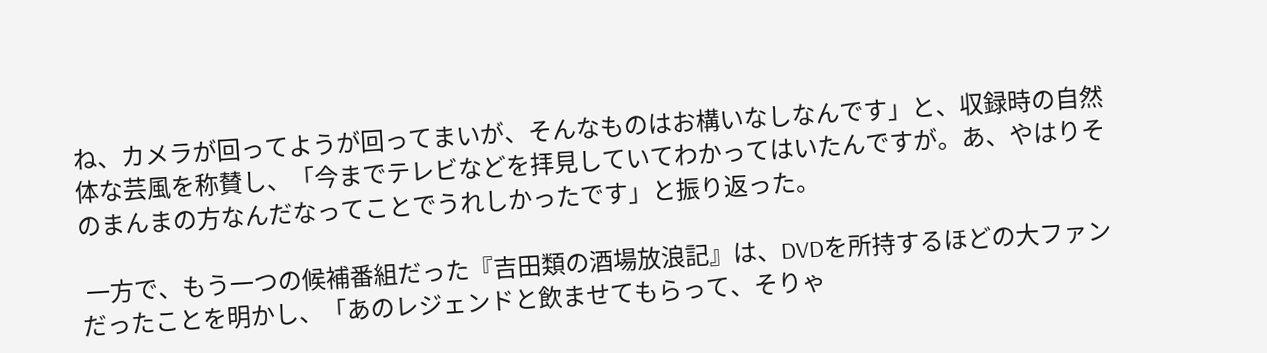ね、カメラが回ってようが回ってまいが、そんなものはお構いなしなんです」と、収録時の自然体な芸風を称賛し、「今までテレビなどを拝見していてわかってはいたんですが。あ、やはりそのまんまの方なんだなってことでうれしかったです」と振り返った。

 一方で、もう一つの候補番組だった『吉田類の酒場放浪記』は、DVDを所持するほどの大ファンだったことを明かし、「あのレジェンドと飲ませてもらって、そりゃ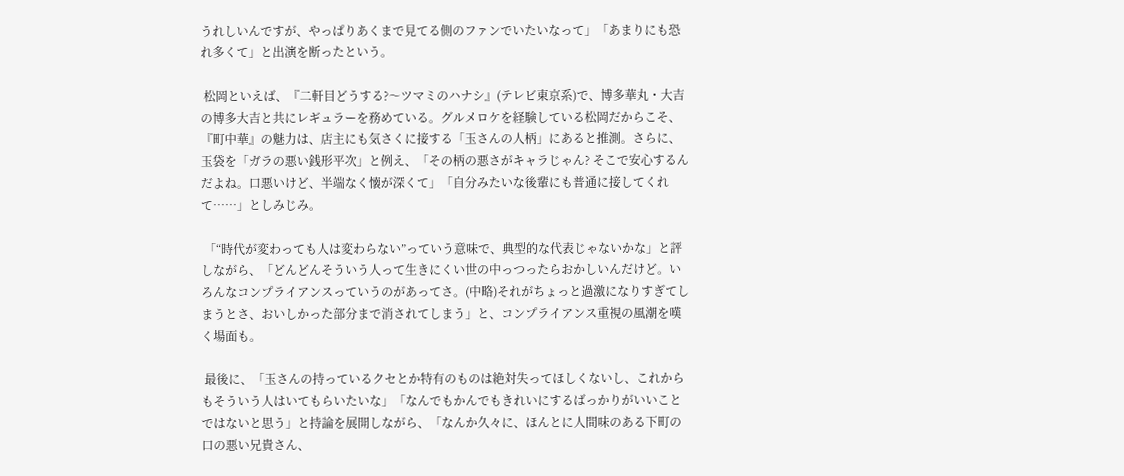うれしいんですが、やっぱりあくまで見てる側のファンでいたいなって」「あまりにも恐れ多くて」と出演を断ったという。

 松岡といえば、『二軒目どうする?〜ツマミのハナシ』(テレビ東京系)で、博多華丸・大吉の博多大吉と共にレギュラーを務めている。グルメロケを経験している松岡だからこそ、『町中華』の魅力は、店主にも気さくに接する「玉さんの人柄」にあると推測。さらに、玉袋を「ガラの悪い銭形平次」と例え、「その柄の悪さがキャラじゃん? そこで安心するんだよね。口悪いけど、半端なく懐が深くて」「自分みたいな後輩にも普通に接してくれて……」としみじみ。

 「“時代が変わっても人は変わらない”っていう意味で、典型的な代表じゃないかな」と評しながら、「どんどんそういう人って生きにくい世の中っつったらおかしいんだけど。いろんなコンプライアンスっていうのがあってさ。(中略)それがちょっと過激になりすぎてしまうとさ、おいしかった部分まで消されてしまう」と、コンプライアンス重視の風潮を嘆く場面も。

 最後に、「玉さんの持っているクセとか特有のものは絶対失ってほしくないし、これからもそういう人はいてもらいたいな」「なんでもかんでもきれいにするばっかりがいいことではないと思う」と持論を展開しながら、「なんか久々に、ほんとに人間味のある下町の口の悪い兄貴さん、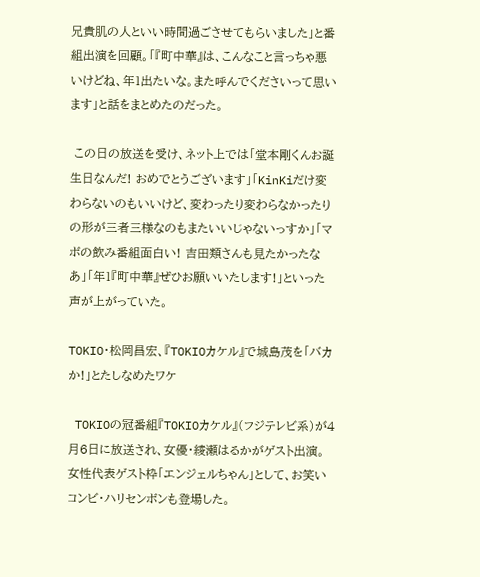兄貴肌の人といい時間過ごさせてもらいました」と番組出演を回顧。「『町中華』は、こんなこと言っちゃ悪いけどね、年1出たいな。また呼んでくださいって思います」と話をまとめたのだった。

 この日の放送を受け、ネット上では「堂本剛くんお誕生日なんだ! おめでとうございます」「KinKiだけ変わらないのもいいけど、変わったり変わらなかったりの形が三者三様なのもまたいいじゃないっすか」「マボの飲み番組面白い! 吉田類さんも見たかったなあ」「年1『町中華』ぜひお願いいたします!」といった声が上がっていた。

TOKIO・松岡昌宏、『TOKIOカケル』で城島茂を「バカか!」とたしなめたワケ

 TOKIOの冠番組『TOKIOカケル』(フジテレビ系)が4月6日に放送され、女優・綾瀬はるかがゲスト出演。女性代表ゲスト枠「エンジェルちゃん」として、お笑いコンビ・ハリセンボンも登場した。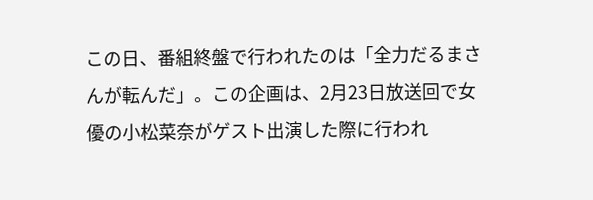この日、番組終盤で行われたのは「全力だるまさんが転んだ」。この企画は、2月23日放送回で女優の小松菜奈がゲスト出演した際に行われ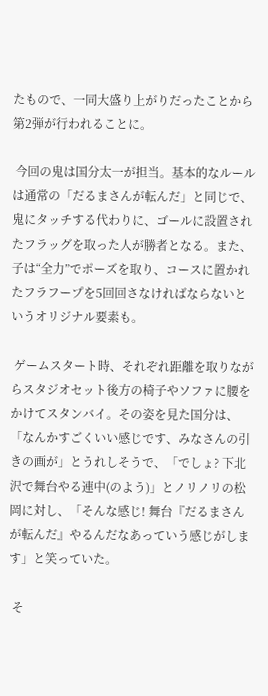たもので、一同大盛り上がりだったことから第2弾が行われることに。

 今回の鬼は国分太一が担当。基本的なルールは通常の「だるまさんが転んだ」と同じで、鬼にタッチする代わりに、ゴールに設置されたフラッグを取った人が勝者となる。また、子は“全力”でポーズを取り、コースに置かれたフラフープを5回回さなければならないというオリジナル要素も。

 ゲームスタート時、それぞれ距離を取りながらスタジオセット後方の椅子やソファに腰をかけてスタンバイ。その姿を見た国分は、「なんかすごくいい感じです、みなさんの引きの画が」とうれしそうで、「でしょ? 下北沢で舞台やる連中(のよう)」とノリノリの松岡に対し、「そんな感じ! 舞台『だるまさんが転んだ』やるんだなあっていう感じがします」と笑っていた。

 そ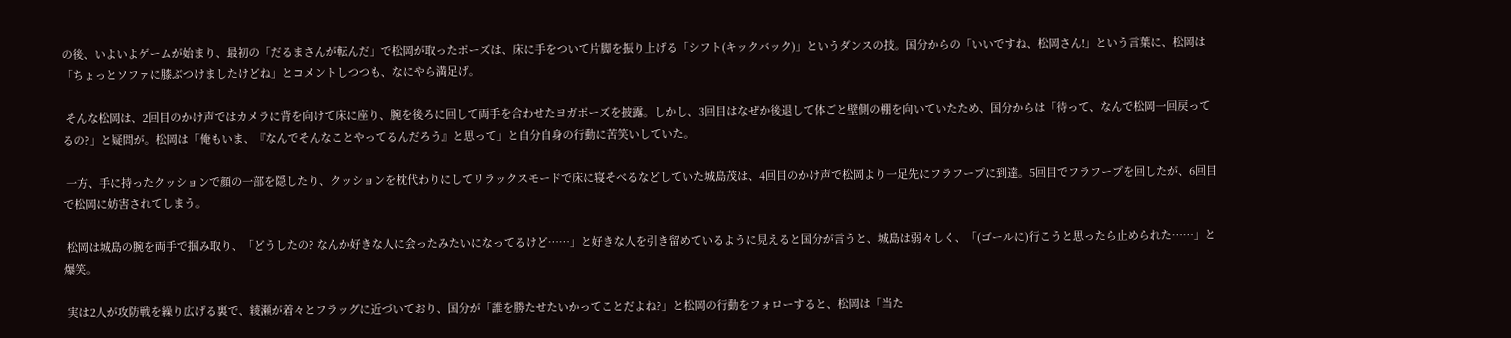の後、いよいよゲームが始まり、最初の「だるまさんが転んだ」で松岡が取ったポーズは、床に手をついて片脚を振り上げる「シフト(キックバック)」というダンスの技。国分からの「いいですね、松岡さん!」という言葉に、松岡は「ちょっとソファに膝ぶつけましたけどね」とコメントしつつも、なにやら満足げ。

 そんな松岡は、2回目のかけ声ではカメラに背を向けて床に座り、腕を後ろに回して両手を合わせたヨガポーズを披露。しかし、3回目はなぜか後退して体ごと壁側の棚を向いていたため、国分からは「待って、なんで松岡一回戻ってるの?」と疑問が。松岡は「俺もいま、『なんでそんなことやってるんだろう』と思って」と自分自身の行動に苦笑いしていた。

 一方、手に持ったクッションで顔の一部を隠したり、クッションを枕代わりにしてリラックスモードで床に寝そべるなどしていた城島茂は、4回目のかけ声で松岡より一足先にフラフープに到達。5回目でフラフープを回したが、6回目で松岡に妨害されてしまう。

 松岡は城島の腕を両手で掴み取り、「どうしたの? なんか好きな人に会ったみたいになってるけど……」と好きな人を引き留めているように見えると国分が言うと、城島は弱々しく、「(ゴールに)行こうと思ったら止められた……」と爆笑。

 実は2人が攻防戦を繰り広げる裏で、綾瀬が着々とフラッグに近づいており、国分が「誰を勝たせたいかってことだよね?」と松岡の行動をフォローすると、松岡は「当た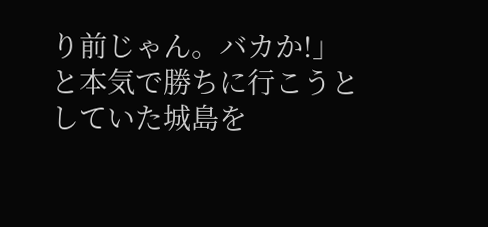り前じゃん。バカか!」と本気で勝ちに行こうとしていた城島を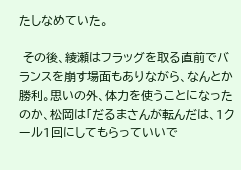たしなめていた。

 その後、綾瀬はフラッグを取る直前でバランスを崩す場面もありながら、なんとか勝利。思いの外、体力を使うことになったのか、松岡は「だるまさんが転んだは、1クール1回にしてもらっていいで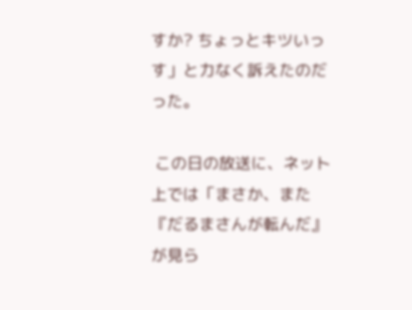すか? ちょっとキツいっす」と力なく訴えたのだった。

 この日の放送に、ネット上では「まさか、また『だるまさんが転んだ』が見ら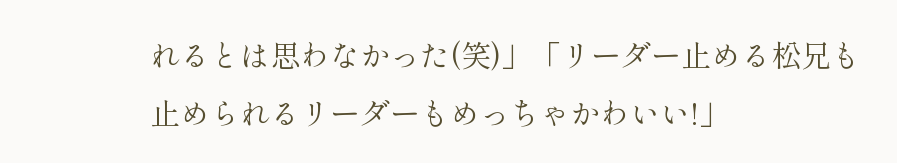れるとは思わなかった(笑)」「リーダー止める松兄も止められるリーダーもめっちゃかわいい!」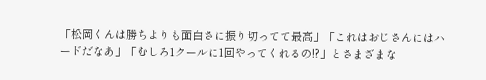「松岡くんは勝ちよりも面白さに振り切ってて最高」「これはおじさんにはハードだなあ」「むしろ1クールに1回やってくれるの!?」とさまざまな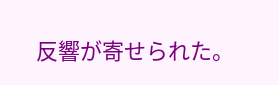反響が寄せられた。